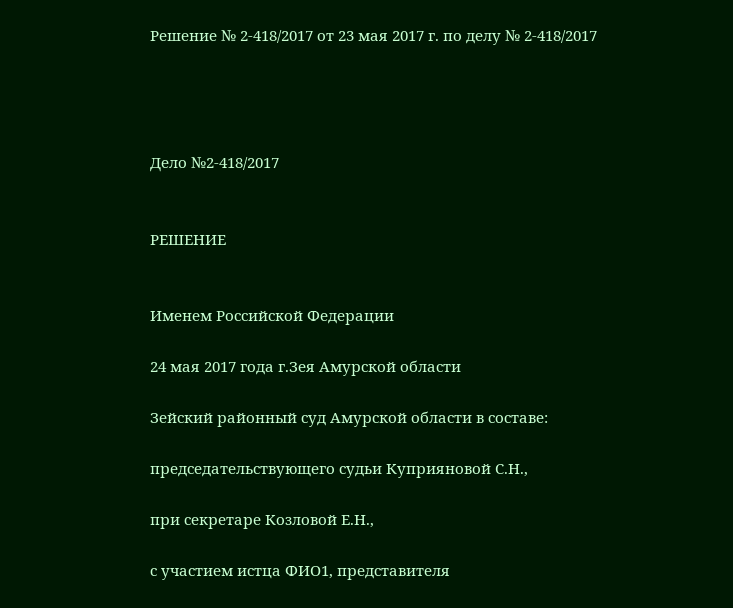Решение № 2-418/2017 от 23 мая 2017 г. по делу № 2-418/2017




Дело №2-418/2017


РЕШЕНИЕ


Именем Российской Федерации

24 мая 2017 года г.Зея Амурской области

Зейский районный суд Амурской области в составе:

председательствующего судьи Куприяновой С.Н.,

при секретаре Козловой Е.Н.,

с участием истца ФИО1, представителя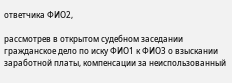ответчика ФИО2,

рассмотрев в открытом судебном заседании гражданское дело по иску ФИО1 к ФИО3 о взыскании заработной платы, компенсации за неиспользованный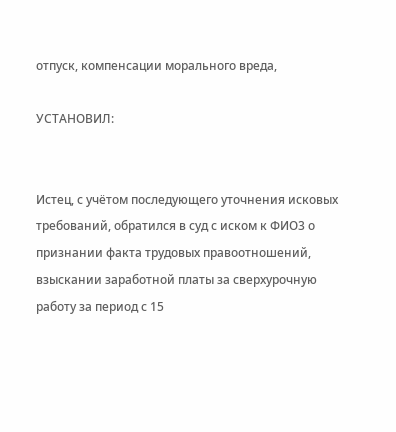отпуск, компенсации морального вреда,

УСТАНОВИЛ:


Истец, с учётом последующего уточнения исковых требований, обратился в суд с иском к ФИО3 о признании факта трудовых правоотношений, взыскании заработной платы за сверхурочную работу за период с 15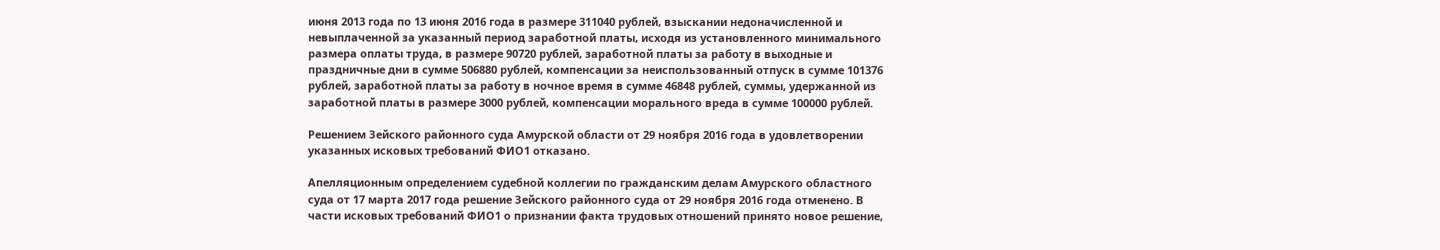июня 2013 года по 13 июня 2016 года в размере 311040 рублей, взыскании недоначисленной и невыплаченной за указанный период заработной платы, исходя из установленного минимального размера оплаты труда, в размере 90720 рублей, заработной платы за работу в выходные и праздничные дни в сумме 506880 рублей, компенсации за неиспользованный отпуск в сумме 101376 рублей, заработной платы за работу в ночное время в сумме 46848 рублей, суммы, удержанной из заработной платы в размере 3000 рублей, компенсации морального вреда в сумме 100000 рублей.

Решением Зейского районного суда Амурской области от 29 ноября 2016 года в удовлетворении указанных исковых требований ФИО1 отказано.

Апелляционным определением судебной коллегии по гражданским делам Амурского областного суда от 17 марта 2017 года решение Зейского районного суда от 29 ноября 2016 года отменено. В части исковых требований ФИО1 о признании факта трудовых отношений принято новое решение,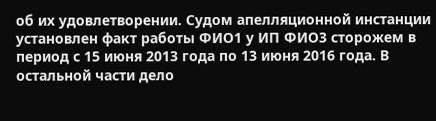об их удовлетворении. Судом апелляционной инстанции установлен факт работы ФИО1 у ИП ФИО3 сторожем в период с 15 июня 2013 года по 13 июня 2016 года. В остальной части дело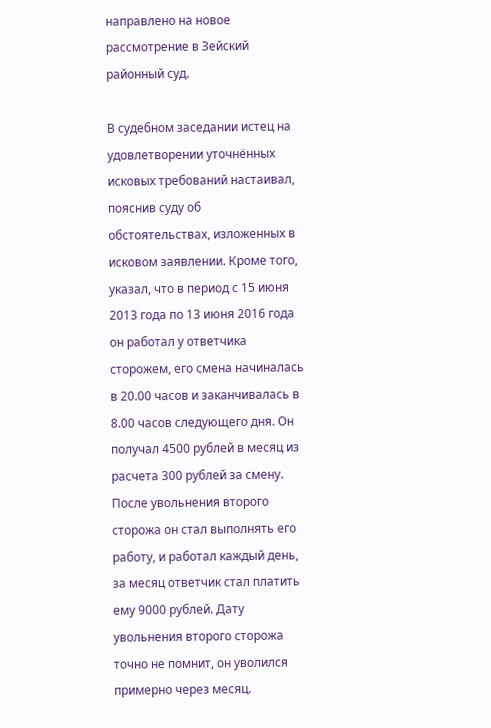направлено на новое рассмотрение в Зейский районный суд.

В судебном заседании истец на удовлетворении уточнённых исковых требований настаивал, пояснив суду об обстоятельствах, изложенных в исковом заявлении. Кроме того, указал, что в период с 15 июня 2013 года по 13 июня 2016 года он работал у ответчика сторожем, его смена начиналась в 20.00 часов и заканчивалась в 8.00 часов следующего дня. Он получал 4500 рублей в месяц из расчета 300 рублей за смену. После увольнения второго сторожа он стал выполнять его работу, и работал каждый день, за месяц ответчик стал платить ему 9000 рублей. Дату увольнения второго сторожа точно не помнит, он уволился примерно через месяц.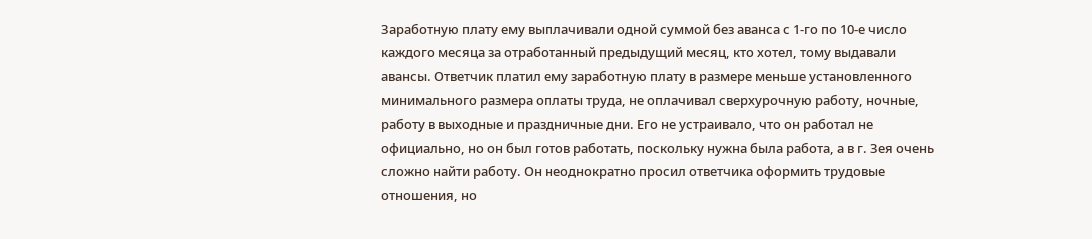Заработную плату ему выплачивали одной суммой без аванса с 1-го по 10-е число каждого месяца за отработанный предыдущий месяц, кто хотел, тому выдавали авансы. Ответчик платил ему заработную плату в размере меньше установленного минимального размера оплаты труда, не оплачивал сверхурочную работу, ночные, работу в выходные и праздничные дни. Его не устраивало, что он работал не официально, но он был готов работать, поскольку нужна была работа, а в г. Зея очень сложно найти работу. Он неоднократно просил ответчика оформить трудовые отношения, но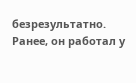безрезультатно. Ранее, он работал у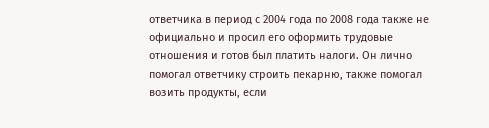ответчика в период с 2004 года по 2008 года также не официально и просил его оформить трудовые отношения и готов был платить налоги. Он лично помогал ответчику строить пекарню, также помогал возить продукты, если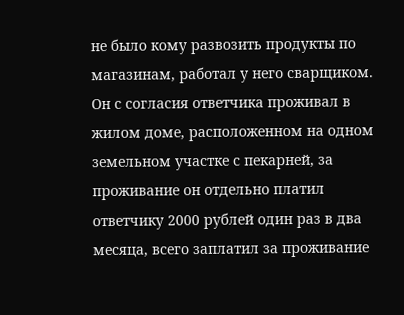не было кому развозить продукты по магазинам, работал у него сварщиком. Он с согласия ответчика проживал в жилом доме, расположенном на одном земельном участке с пекарней, за проживание он отдельно платил ответчику 2000 рублей один раз в два месяца, всего заплатил за проживание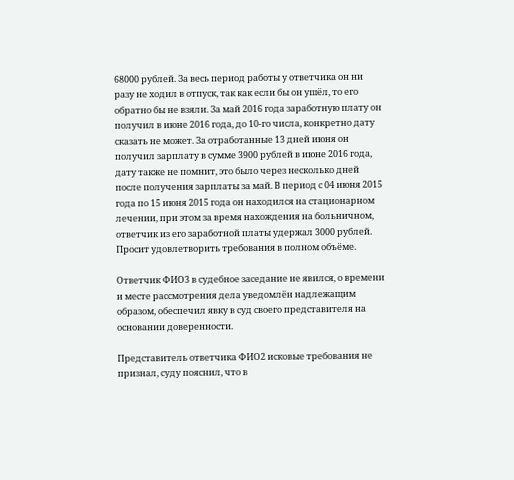68000 рублей. За весь период работы у ответчика он ни разу не ходил в отпуск, так как если бы он ушёл, то его обратно бы не взяли. За май 2016 года заработную плату он получил в июне 2016 года, до 10-го числа, конкретно дату сказать не может. За отработанные 13 дней июня он получил зарплату в сумме 3900 рублей в июне 2016 года, дату также не помнит, это было через несколько дней после получения зарплаты за май. В период с 04 июня 2015 года по 15 июня 2015 года он находился на стационарном лечении, при этом за время нахождения на больничном, ответчик из его заработной платы удержал 3000 рублей. Просит удовлетворить требования в полном объёме.

Ответчик ФИО3 в судебное заседание не явился, о времени и месте рассмотрения дела уведомлён надлежащим образом, обеспечил явку в суд своего представителя на основании доверенности.

Представитель ответчика ФИО2 исковые требования не признал, суду пояснил, что в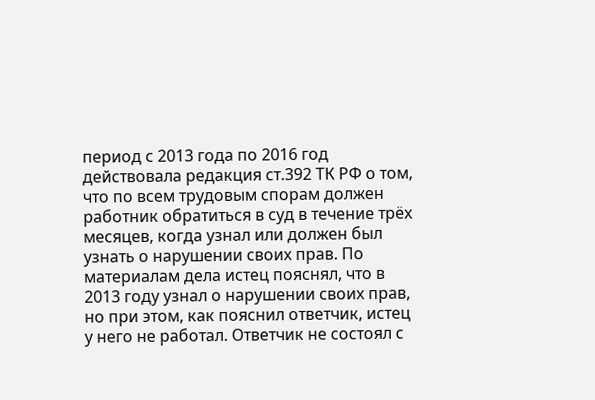период с 2013 года по 2016 год действовала редакция ст.392 ТК РФ о том, что по всем трудовым спорам должен работник обратиться в суд в течение трёх месяцев, когда узнал или должен был узнать о нарушении своих прав. По материалам дела истец пояснял, что в 2013 году узнал о нарушении своих прав, но при этом, как пояснил ответчик, истец у него не работал. Ответчик не состоял с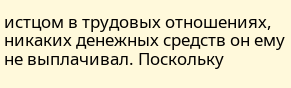истцом в трудовых отношениях, никаких денежных средств он ему не выплачивал. Поскольку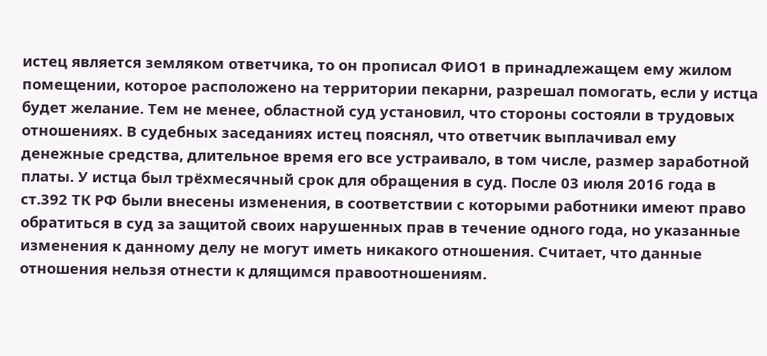истец является земляком ответчика, то он прописал ФИО1 в принадлежащем ему жилом помещении, которое расположено на территории пекарни, разрешал помогать, если у истца будет желание. Тем не менее, областной суд установил, что стороны состояли в трудовых отношениях. В судебных заседаниях истец пояснял, что ответчик выплачивал ему денежные средства, длительное время его все устраивало, в том числе, размер заработной платы. У истца был трёхмесячный срок для обращения в суд. После 03 июля 2016 года в ст.392 ТК РФ были внесены изменения, в соответствии с которыми работники имеют право обратиться в суд за защитой своих нарушенных прав в течение одного года, но указанные изменения к данному делу не могут иметь никакого отношения. Считает, что данные отношения нельзя отнести к длящимся правоотношениям.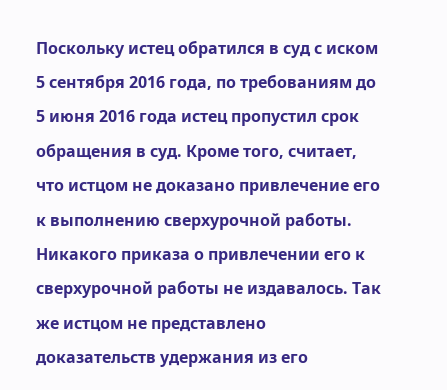Поскольку истец обратился в суд с иском 5 сентября 2016 года, по требованиям до 5 июня 2016 года истец пропустил срок обращения в суд. Кроме того, считает, что истцом не доказано привлечение его к выполнению сверхурочной работы. Никакого приказа о привлечении его к сверхурочной работы не издавалось. Так же истцом не представлено доказательств удержания из его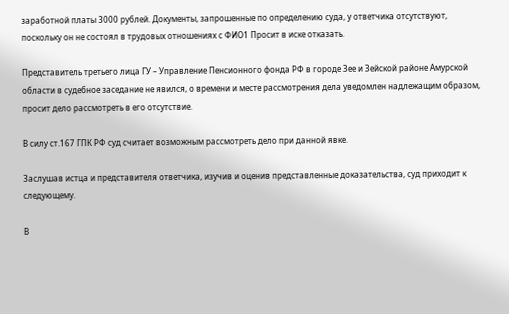заработной платы 3000 рублей. Документы, запрошенные по определению суда, у ответчика отсутствуют, поскольку он не состоял в трудовых отношениях с ФИО1 Просит в иске отказать.

Представитель третьего лица ГУ – Управление Пенсионного фонда РФ в городе Зее и Зейской районе Амурской области в судебное заседание не явился, о времени и месте рассмотрения дела уведомлен надлежащим образом, просит дело рассмотреть в его отсутствие.

В силу ст.167 ГПК РФ суд считает возможным рассмотреть дело при данной явке.

Заслушав истца и представителя ответчика, изучив и оценив представленные доказательства, суд приходит к следующему.

В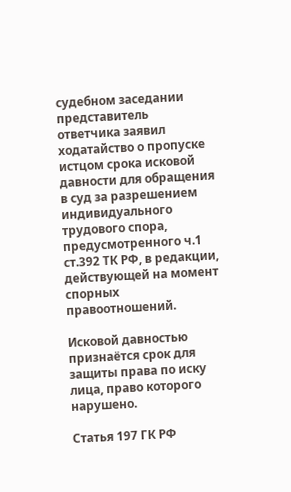судебном заседании представитель ответчика заявил ходатайство о пропуске истцом срока исковой давности для обращения в суд за разрешением индивидуального трудового спора, предусмотренного ч.1 ст.392 ТК РФ, в редакции, действующей на момент спорных правоотношений.

Исковой давностью признаётся срок для защиты права по иску лица, право которого нарушено.

Статья 197 ГК РФ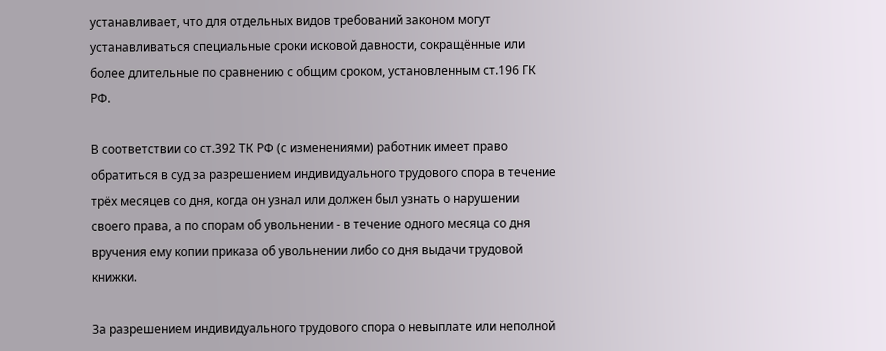устанавливает, что для отдельных видов требований законом могут устанавливаться специальные сроки исковой давности, сокращённые или более длительные по сравнению с общим сроком, установленным ст.196 ГК РФ.

В соответствии со ст.392 ТК РФ (с изменениями) работник имеет право обратиться в суд за разрешением индивидуального трудового спора в течение трёх месяцев со дня, когда он узнал или должен был узнать о нарушении своего права, а по спорам об увольнении - в течение одного месяца со дня вручения ему копии приказа об увольнении либо со дня выдачи трудовой книжки.

За разрешением индивидуального трудового спора о невыплате или неполной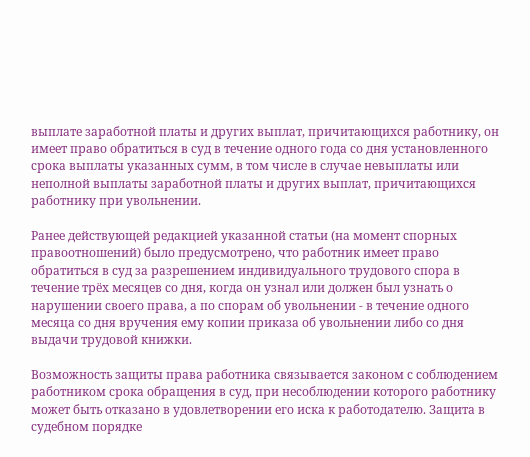выплате заработной платы и других выплат, причитающихся работнику, он имеет право обратиться в суд в течение одного года со дня установленного срока выплаты указанных сумм, в том числе в случае невыплаты или неполной выплаты заработной платы и других выплат, причитающихся работнику при увольнении.

Ранее действующей редакцией указанной статьи (на момент спорных правоотношений) было предусмотрено, что работник имеет право обратиться в суд за разрешением индивидуального трудового спора в течение трёх месяцев со дня, когда он узнал или должен был узнать о нарушении своего права, а по спорам об увольнении - в течение одного месяца со дня вручения ему копии приказа об увольнении либо со дня выдачи трудовой книжки.

Возможность защиты права работника связывается законом с соблюдением работником срока обращения в суд, при несоблюдении которого работнику может быть отказано в удовлетворении его иска к работодателю. Защита в судебном порядке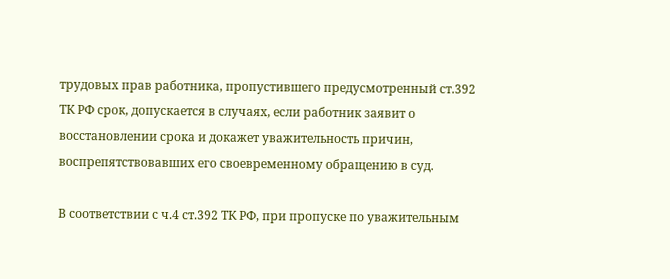трудовых прав работника, пропустившего предусмотренный ст.392 ТК РФ срок, допускается в случаях, если работник заявит о восстановлении срока и докажет уважительность причин, воспрепятствовавших его своевременному обращению в суд.

В соответствии с ч.4 ст.392 ТК РФ, при пропуске по уважительным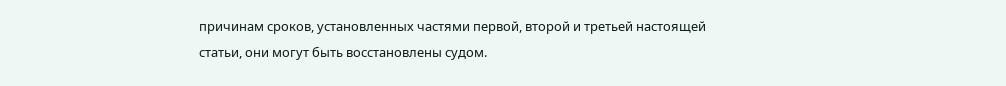причинам сроков, установленных частями первой, второй и третьей настоящей статьи, они могут быть восстановлены судом.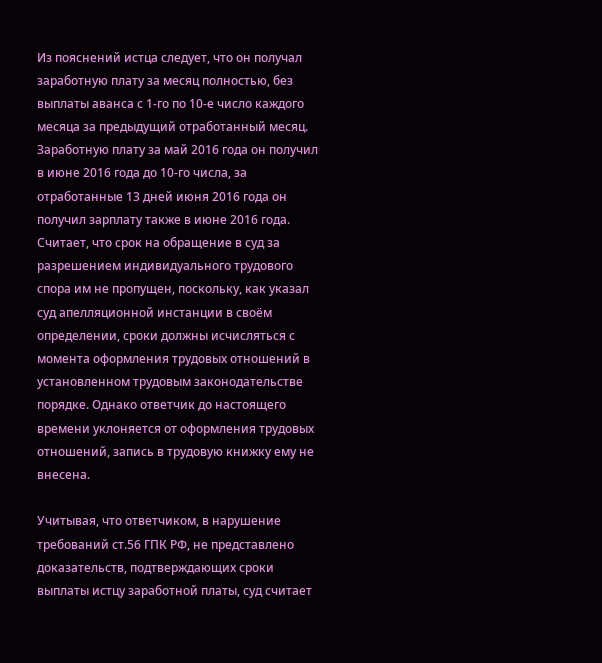Из пояснений истца следует, что он получал заработную плату за месяц полностью, без выплаты аванса с 1-го по 10-е число каждого месяца за предыдущий отработанный месяц. Заработную плату за май 2016 года он получил в июне 2016 года до 10-го числа, за отработанные 13 дней июня 2016 года он получил зарплату также в июне 2016 года. Считает, что срок на обращение в суд за разрешением индивидуального трудового спора им не пропущен, поскольку, как указал суд апелляционной инстанции в своём определении, сроки должны исчисляться с момента оформления трудовых отношений в установленном трудовым законодательстве порядке. Однако ответчик до настоящего времени уклоняется от оформления трудовых отношений, запись в трудовую книжку ему не внесена.

Учитывая, что ответчиком, в нарушение требований ст.56 ГПК РФ, не представлено доказательств, подтверждающих сроки выплаты истцу заработной платы, суд считает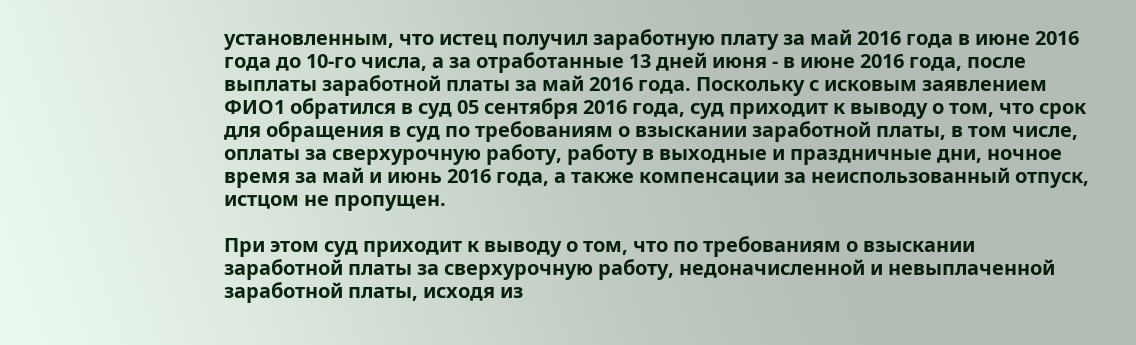установленным, что истец получил заработную плату за май 2016 года в июне 2016 года до 10-го числа, а за отработанные 13 дней июня - в июне 2016 года, после выплаты заработной платы за май 2016 года. Поскольку с исковым заявлением ФИО1 обратился в суд 05 сентября 2016 года, суд приходит к выводу о том, что срок для обращения в суд по требованиям о взыскании заработной платы, в том числе, оплаты за сверхурочную работу, работу в выходные и праздничные дни, ночное время за май и июнь 2016 года, а также компенсации за неиспользованный отпуск, истцом не пропущен.

При этом суд приходит к выводу о том, что по требованиям о взыскании заработной платы за сверхурочную работу, недоначисленной и невыплаченной заработной платы, исходя из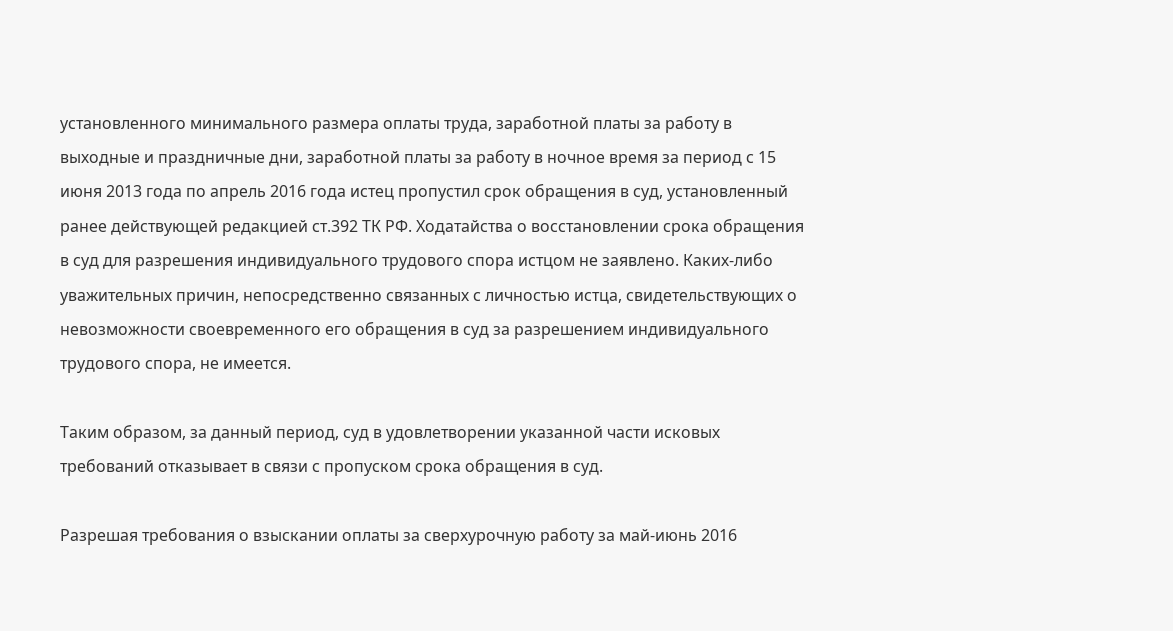установленного минимального размера оплаты труда, заработной платы за работу в выходные и праздничные дни, заработной платы за работу в ночное время за период с 15 июня 2013 года по апрель 2016 года истец пропустил срок обращения в суд, установленный ранее действующей редакцией ст.392 ТК РФ. Ходатайства о восстановлении срока обращения в суд для разрешения индивидуального трудового спора истцом не заявлено. Каких-либо уважительных причин, непосредственно связанных с личностью истца, свидетельствующих о невозможности своевременного его обращения в суд за разрешением индивидуального трудового спора, не имеется.

Таким образом, за данный период, суд в удовлетворении указанной части исковых требований отказывает в связи с пропуском срока обращения в суд.

Разрешая требования о взыскании оплаты за сверхурочную работу за май-июнь 2016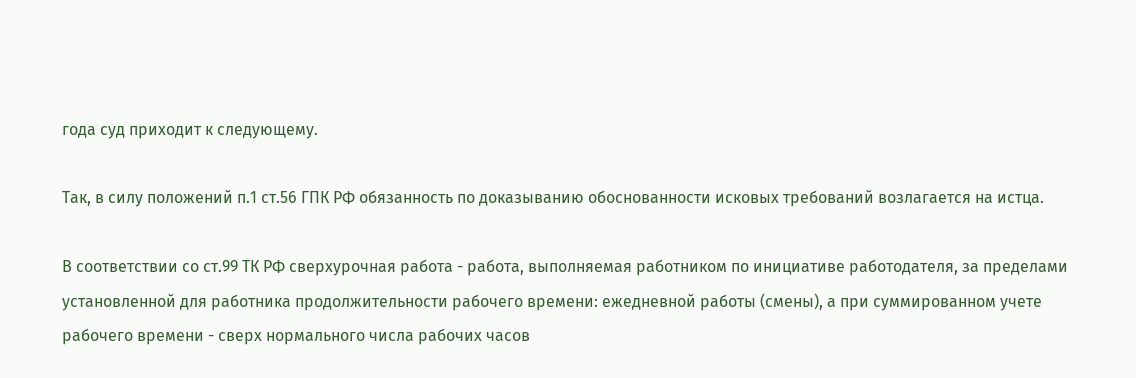года суд приходит к следующему.

Так, в силу положений п.1 ст.56 ГПК РФ обязанность по доказыванию обоснованности исковых требований возлагается на истца.

В соответствии со ст.99 ТК РФ сверхурочная работа - работа, выполняемая работником по инициативе работодателя, за пределами установленной для работника продолжительности рабочего времени: ежедневной работы (смены), а при суммированном учете рабочего времени - сверх нормального числа рабочих часов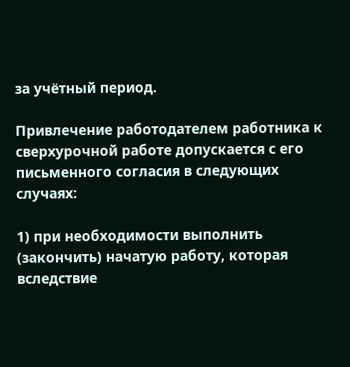за учётный период.

Привлечение работодателем работника к сверхурочной работе допускается с его письменного согласия в следующих случаях:

1) при необходимости выполнить (закончить) начатую работу, которая вследствие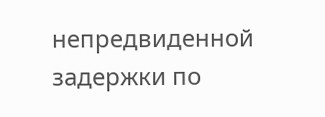непредвиденной задержки по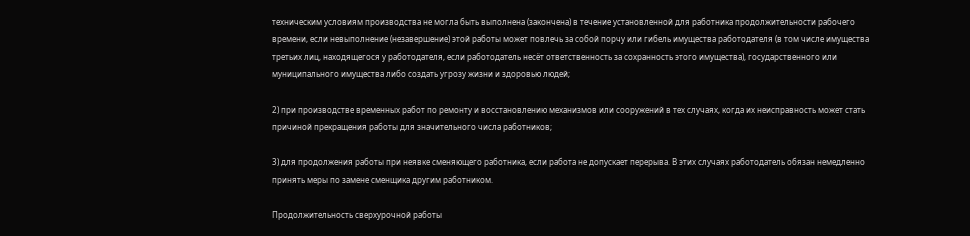техническим условиям производства не могла быть выполнена (закончена) в течение установленной для работника продолжительности рабочего времени, если невыполнение (незавершение) этой работы может повлечь за собой порчу или гибель имущества работодателя (в том числе имущества третьих лиц, находящегося у работодателя, если работодатель несёт ответственность за сохранность этого имущества), государственного или муниципального имущества либо создать угрозу жизни и здоровью людей;

2) при производстве временных работ по ремонту и восстановлению механизмов или сооружений в тех случаях, когда их неисправность может стать причиной прекращения работы для значительного числа работников;

3) для продолжения работы при неявке сменяющего работника, если работа не допускает перерыва. В этих случаях работодатель обязан немедленно принять меры по замене сменщика другим работником.

Продолжительность сверхурочной работы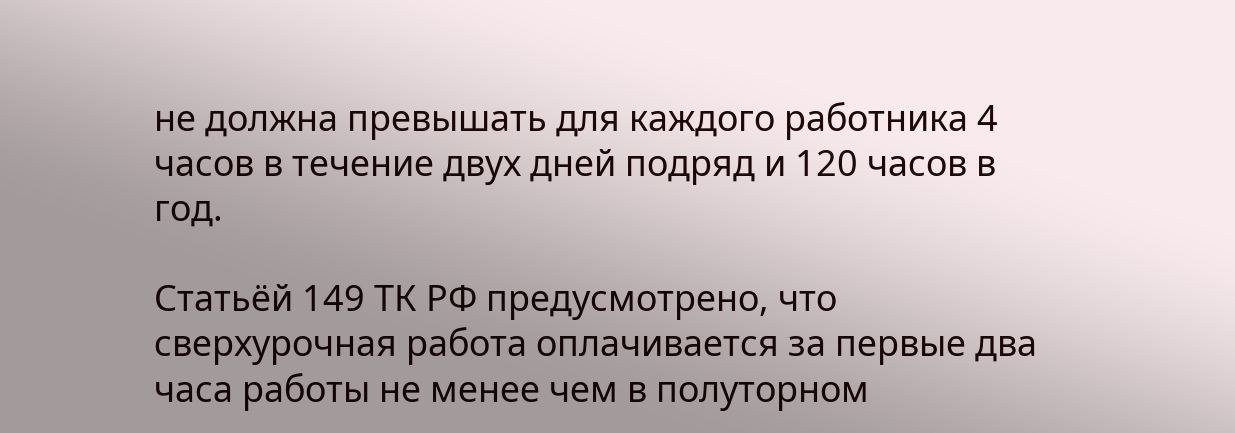не должна превышать для каждого работника 4 часов в течение двух дней подряд и 120 часов в год.

Статьёй 149 ТК РФ предусмотрено, что сверхурочная работа оплачивается за первые два часа работы не менее чем в полуторном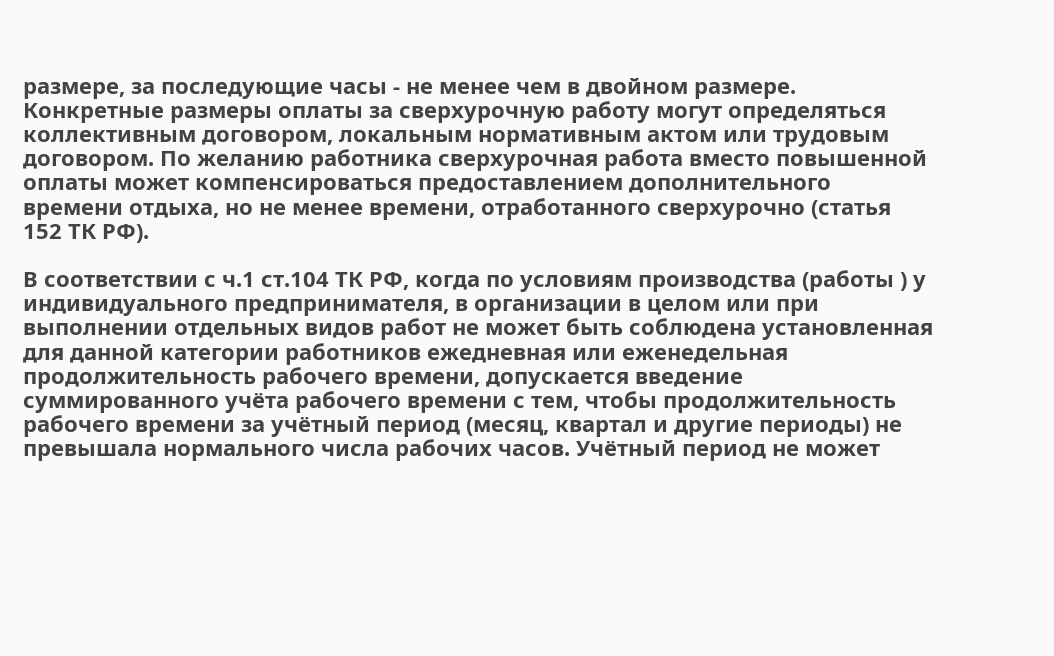размере, за последующие часы - не менее чем в двойном размере. Конкретные размеры оплаты за сверхурочную работу могут определяться коллективным договором, локальным нормативным актом или трудовым договором. По желанию работника сверхурочная работа вместо повышенной оплаты может компенсироваться предоставлением дополнительного времени отдыха, но не менее времени, отработанного сверхурочно (статья 152 ТК РФ).

В соответствии с ч.1 ст.104 ТК РФ, когда по условиям производства (работы ) у индивидуального предпринимателя, в организации в целом или при выполнении отдельных видов работ не может быть соблюдена установленная для данной категории работников ежедневная или еженедельная продолжительность рабочего времени, допускается введение суммированного учёта рабочего времени с тем, чтобы продолжительность рабочего времени за учётный период (месяц, квартал и другие периоды) не превышала нормального числа рабочих часов. Учётный период не может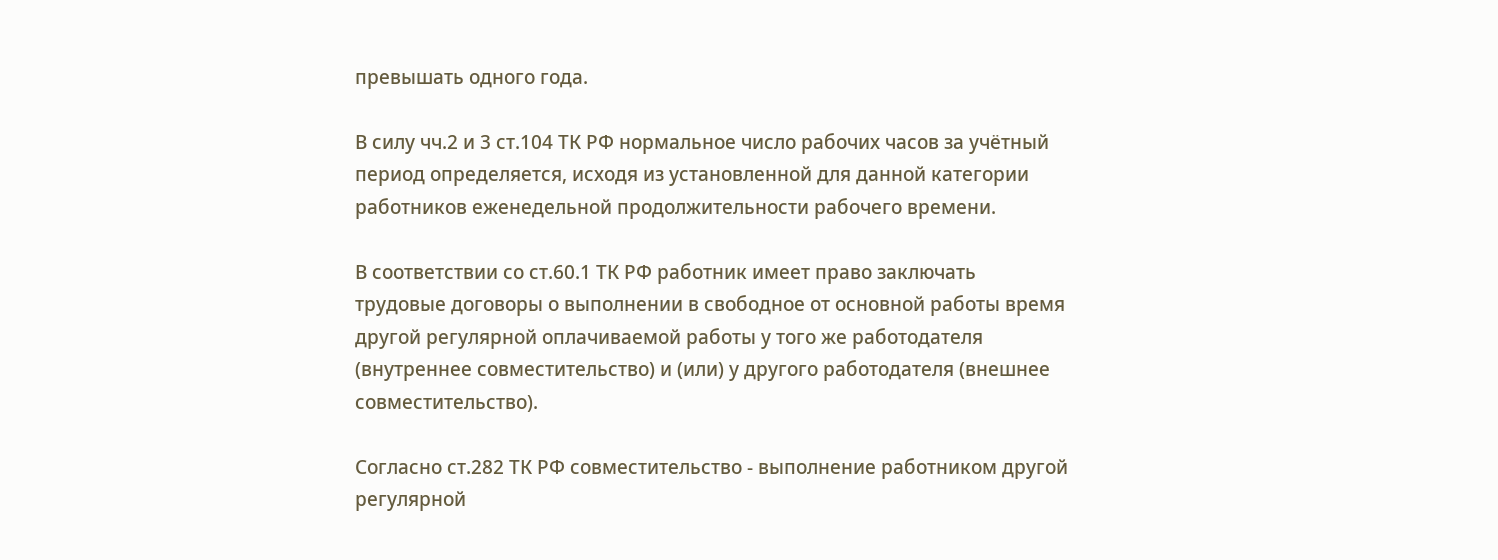превышать одного года.

В силу чч.2 и 3 ст.104 ТК РФ нормальное число рабочих часов за учётный период определяется, исходя из установленной для данной категории работников еженедельной продолжительности рабочего времени.

В соответствии со ст.60.1 ТК РФ работник имеет право заключать трудовые договоры о выполнении в свободное от основной работы время другой регулярной оплачиваемой работы у того же работодателя (внутреннее совместительство) и (или) у другого работодателя (внешнее совместительство).

Согласно ст.282 ТК РФ совместительство - выполнение работником другой регулярной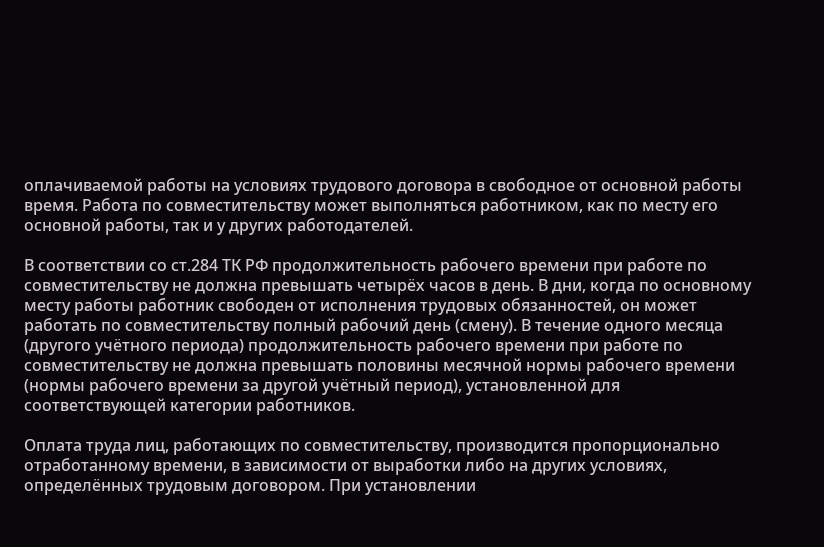оплачиваемой работы на условиях трудового договора в свободное от основной работы время. Работа по совместительству может выполняться работником, как по месту его основной работы, так и у других работодателей.

В соответствии со ст.284 ТК РФ продолжительность рабочего времени при работе по совместительству не должна превышать четырёх часов в день. В дни, когда по основному месту работы работник свободен от исполнения трудовых обязанностей, он может работать по совместительству полный рабочий день (смену). В течение одного месяца (другого учётного периода) продолжительность рабочего времени при работе по совместительству не должна превышать половины месячной нормы рабочего времени (нормы рабочего времени за другой учётный период), установленной для соответствующей категории работников.

Оплата труда лиц, работающих по совместительству, производится пропорционально отработанному времени, в зависимости от выработки либо на других условиях, определённых трудовым договором. При установлении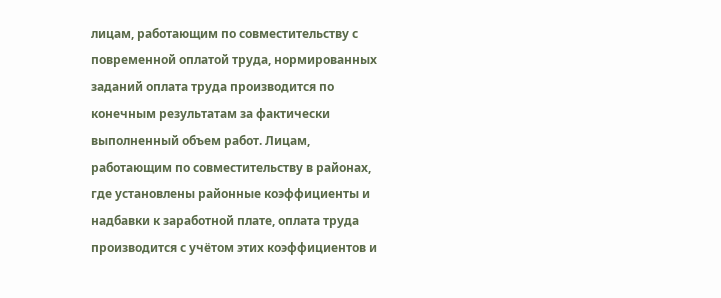лицам, работающим по совместительству с повременной оплатой труда, нормированных заданий оплата труда производится по конечным результатам за фактически выполненный объем работ. Лицам, работающим по совместительству в районах, где установлены районные коэффициенты и надбавки к заработной плате, оплата труда производится с учётом этих коэффициентов и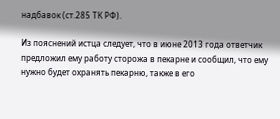надбавок (ст.285 ТК РФ).

Из пояснений истца следует, что в июне 2013 года ответчик предложил ему работу сторожа в пекарне и сообщил, что ему нужно будет охранять пекарню, также в его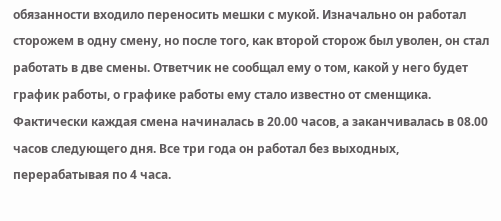обязанности входило переносить мешки с мукой. Изначально он работал сторожем в одну смену, но после того, как второй сторож был уволен, он стал работать в две смены. Ответчик не сообщал ему о том, какой у него будет график работы, о графике работы ему стало известно от сменщика. Фактически каждая смена начиналась в 20.00 часов, а заканчивалась в 08.00 часов следующего дня. Все три года он работал без выходных, перерабатывая по 4 часа.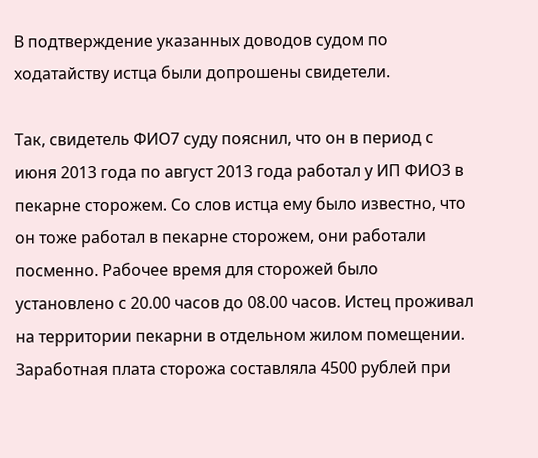В подтверждение указанных доводов судом по ходатайству истца были допрошены свидетели.

Так, свидетель ФИО7 суду пояснил, что он в период с июня 2013 года по август 2013 года работал у ИП ФИО3 в пекарне сторожем. Со слов истца ему было известно, что он тоже работал в пекарне сторожем, они работали посменно. Рабочее время для сторожей было установлено с 20.00 часов до 08.00 часов. Истец проживал на территории пекарни в отдельном жилом помещении. Заработная плата сторожа составляла 4500 рублей при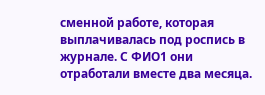сменной работе, которая выплачивалась под роспись в журнале. С ФИО1 они отработали вместе два месяца.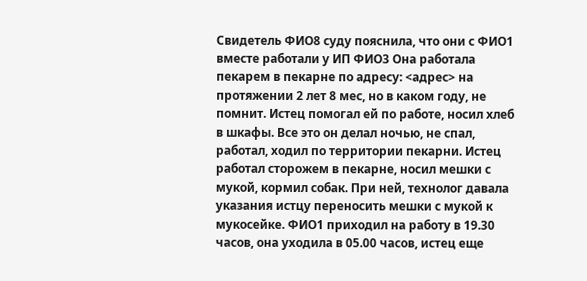Свидетель ФИО8 суду пояснила, что они с ФИО1 вместе работали у ИП ФИО3 Она работала пекарем в пекарне по адресу: <адрес> на протяжении 2 лет 8 мес, но в каком году, не помнит. Истец помогал ей по работе, носил хлеб в шкафы. Все это он делал ночью, не спал, работал, ходил по территории пекарни. Истец работал сторожем в пекарне, носил мешки с мукой, кормил собак. При ней, технолог давала указания истцу переносить мешки с мукой к мукосейке. ФИО1 приходил на работу в 19.30 часов, она уходила в 05.00 часов, истец еще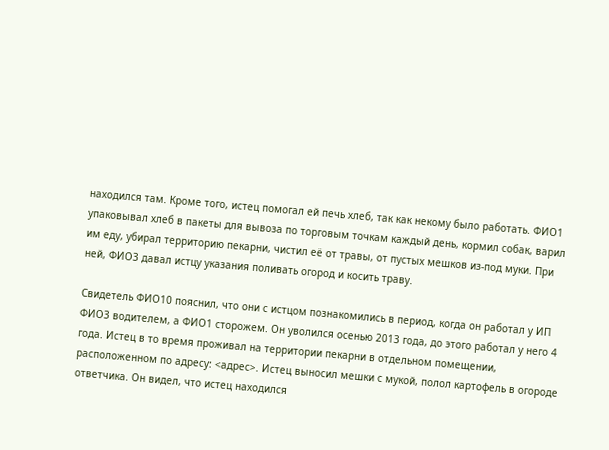находился там. Кроме того, истец помогал ей печь хлеб, так как некому было работать. ФИО1 упаковывал хлеб в пакеты для вывоза по торговым точкам каждый день, кормил собак, варил им еду, убирал территорию пекарни, чистил её от травы, от пустых мешков из-под муки. При ней, ФИО3 давал истцу указания поливать огород и косить траву.

Свидетель ФИО10 пояснил, что они с истцом познакомились в период, когда он работал у ИП ФИО3 водителем, а ФИО1 сторожем. Он уволился осенью 2013 года, до этого работал у него 4 года. Истец в то время проживал на территории пекарни в отдельном помещении, расположенном по адресу: <адрес>. Истец выносил мешки с мукой, полол картофель в огороде ответчика. Он видел, что истец находился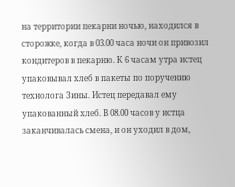на территории пекарни ночью, находился в сторожке, когда в 03.00 часа ночи он привозил кондитеров в пекарню. К 6 часам утра истец упаковывал хлеб в пакеты по поручению технолога Зины. Истец передавал ему упакованный хлеб. В 08.00 часов у истца заканчивалась смена, и он уходил в дом,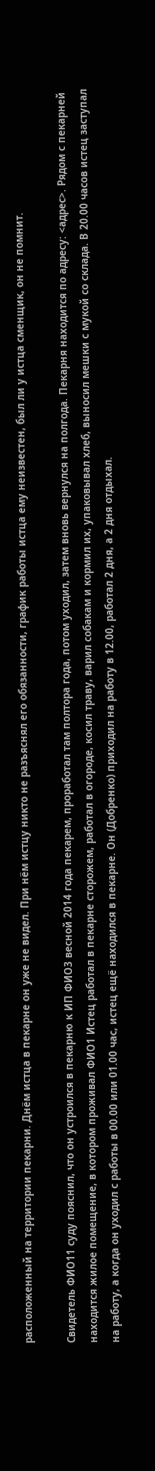расположенный на территории пекарни. Днём истца в пекарне он уже не видел. При нём истцу никто не разъяснял его обязанности, график работы истца ему неизвестен, был ли у истца сменщик, он не помнит.

Свидетель ФИО11 суду пояснил, что он устроился в пекарню к ИП ФИО3 весной 2014 года пекарем, проработал там полтора года, потом уходил, затем вновь вернулся на полгода. Пекарня находится по адресу: <адрес>. Рядом с пекарней находится жилое помещение, в котором проживал ФИО1 Истец работал в пекарне сторожем, работал в огороде, косил траву, варил собакам и кормил их, упаковывал хлеб, выносил мешки с мукой со склада. В 20.00 часов истец заступал на работу, а когда он уходил с работы в 00.00 или 01.00 час, истец ещё находился в пекарне. Он (Добренко) приходил на работу в 12.00, работал 2 дня, а 2 дня отдыхал.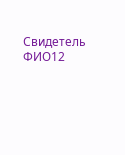Свидетель ФИО12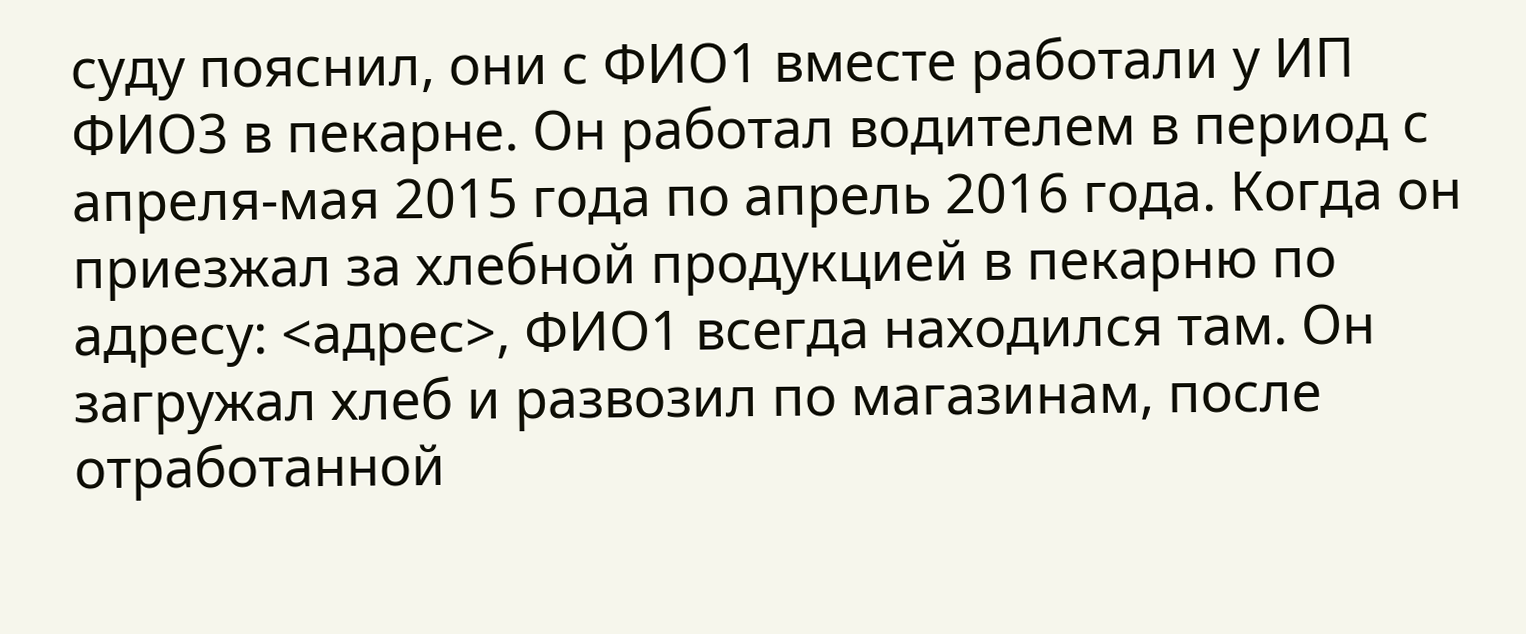суду пояснил, они с ФИО1 вместе работали у ИП ФИО3 в пекарне. Он работал водителем в период с апреля-мая 2015 года по апрель 2016 года. Когда он приезжал за хлебной продукцией в пекарню по адресу: <адрес>, ФИО1 всегда находился там. Он загружал хлеб и развозил по магазинам, после отработанной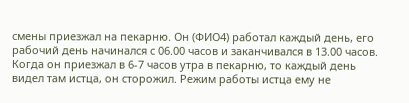смены приезжал на пекарню. Он (ФИО4) работал каждый день, его рабочий день начинался с 06.00 часов и заканчивался в 13.00 часов. Когда он приезжал в 6-7 часов утра в пекарню, то каждый день видел там истца, он сторожил. Режим работы истца ему не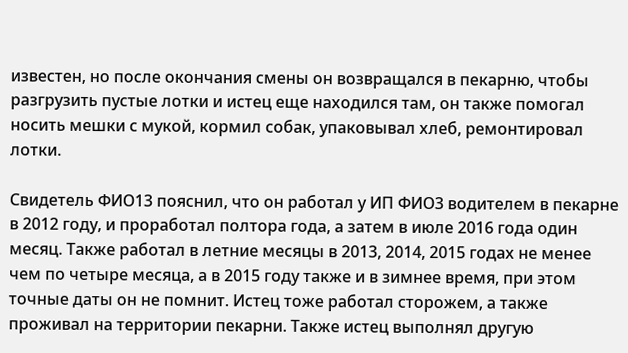известен, но после окончания смены он возвращался в пекарню, чтобы разгрузить пустые лотки и истец еще находился там, он также помогал носить мешки с мукой, кормил собак, упаковывал хлеб, ремонтировал лотки.

Свидетель ФИО13 пояснил, что он работал у ИП ФИО3 водителем в пекарне в 2012 году, и проработал полтора года, а затем в июле 2016 года один месяц. Также работал в летние месяцы в 2013, 2014, 2015 годах не менее чем по четыре месяца, а в 2015 году также и в зимнее время, при этом точные даты он не помнит. Истец тоже работал сторожем, а также проживал на территории пекарни. Также истец выполнял другую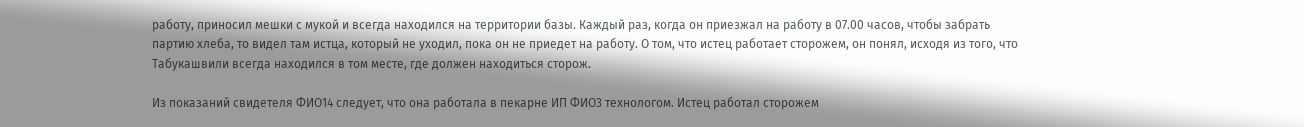работу, приносил мешки с мукой и всегда находился на территории базы. Каждый раз, когда он приезжал на работу в 07.00 часов, чтобы забрать партию хлеба, то видел там истца, который не уходил, пока он не приедет на работу. О том, что истец работает сторожем, он понял, исходя из того, что Табукашвили всегда находился в том месте, где должен находиться сторож.

Из показаний свидетеля ФИО14 следует, что она работала в пекарне ИП ФИО3 технологом. Истец работал сторожем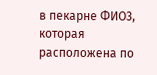в пекарне ФИО3, которая расположена по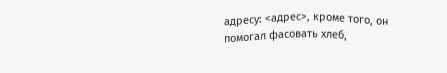адресу: <адрес>, кроме того, он помогал фасовать хлеб,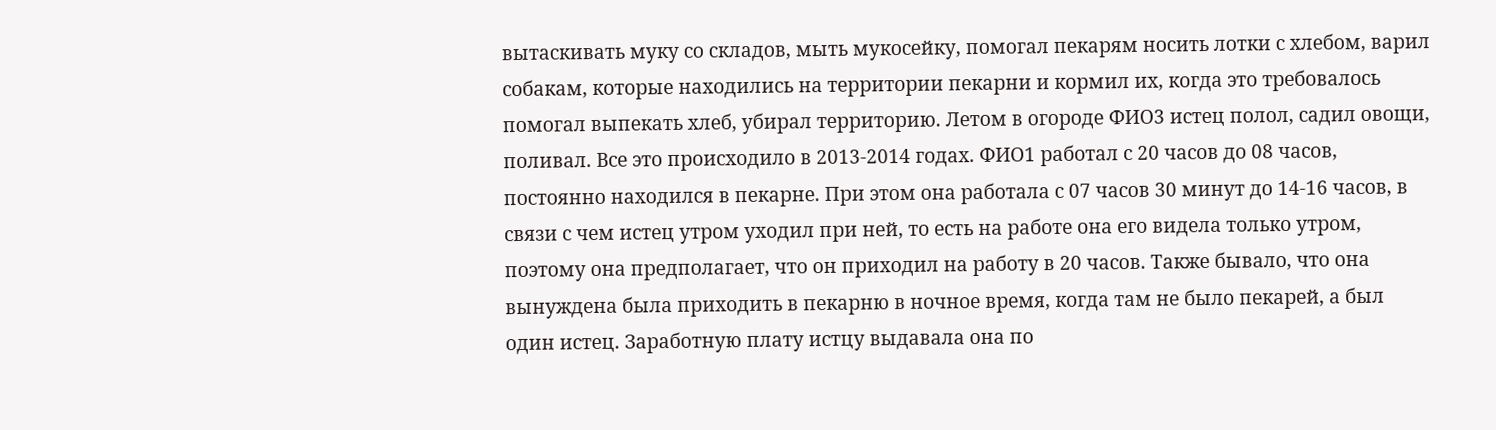вытаскивать муку со складов, мыть мукосейку, помогал пекарям носить лотки с хлебом, варил собакам, которые находились на территории пекарни и кормил их, когда это требовалось помогал выпекать хлеб, убирал территорию. Летом в огороде ФИО3 истец полол, садил овощи, поливал. Все это происходило в 2013-2014 годах. ФИО1 работал с 20 часов до 08 часов, постоянно находился в пекарне. При этом она работала с 07 часов 30 минут до 14-16 часов, в связи с чем истец утром уходил при ней, то есть на работе она его видела только утром, поэтому она предполагает, что он приходил на работу в 20 часов. Также бывало, что она вынуждена была приходить в пекарню в ночное время, когда там не было пекарей, а был один истец. Заработную плату истцу выдавала она по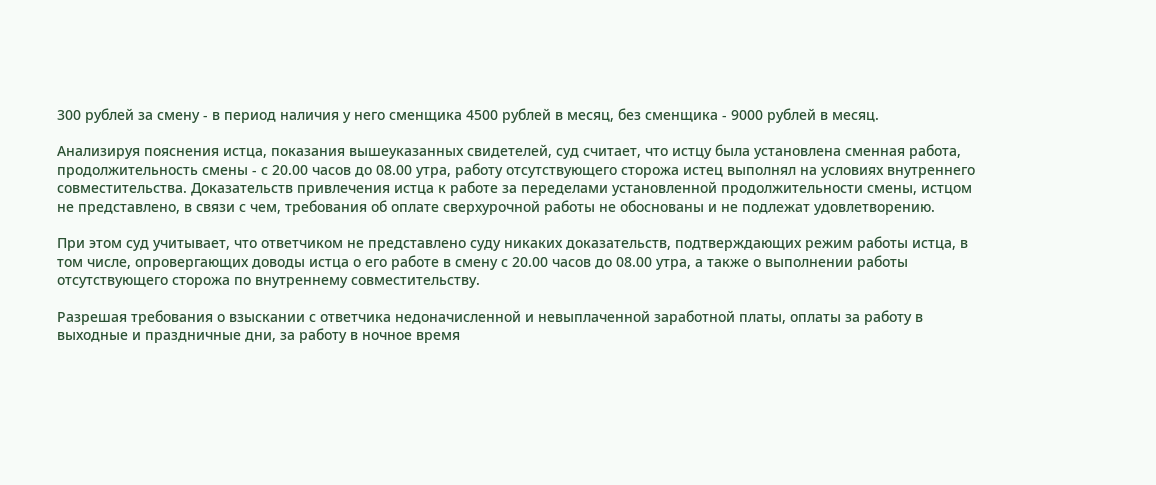300 рублей за смену - в период наличия у него сменщика 4500 рублей в месяц, без сменщика - 9000 рублей в месяц.

Анализируя пояснения истца, показания вышеуказанных свидетелей, суд считает, что истцу была установлена сменная работа, продолжительность смены - с 20.00 часов до 08.00 утра, работу отсутствующего сторожа истец выполнял на условиях внутреннего совместительства. Доказательств привлечения истца к работе за переделами установленной продолжительности смены, истцом не представлено, в связи с чем, требования об оплате сверхурочной работы не обоснованы и не подлежат удовлетворению.

При этом суд учитывает, что ответчиком не представлено суду никаких доказательств, подтверждающих режим работы истца, в том числе, опровергающих доводы истца о его работе в смену с 20.00 часов до 08.00 утра, а также о выполнении работы отсутствующего сторожа по внутреннему совместительству.

Разрешая требования о взыскании с ответчика недоначисленной и невыплаченной заработной платы, оплаты за работу в выходные и праздничные дни, за работу в ночное время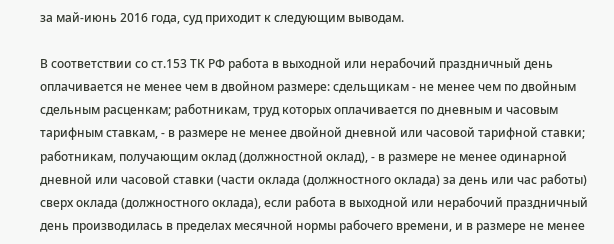за май-июнь 2016 года, суд приходит к следующим выводам.

В соответствии со ст.153 ТК РФ работа в выходной или нерабочий праздничный день оплачивается не менее чем в двойном размере: сдельщикам - не менее чем по двойным сдельным расценкам; работникам, труд которых оплачивается по дневным и часовым тарифным ставкам, - в размере не менее двойной дневной или часовой тарифной ставки; работникам, получающим оклад (должностной оклад), - в размере не менее одинарной дневной или часовой ставки (части оклада (должностного оклада) за день или час работы) сверх оклада (должностного оклада), если работа в выходной или нерабочий праздничный день производилась в пределах месячной нормы рабочего времени, и в размере не менее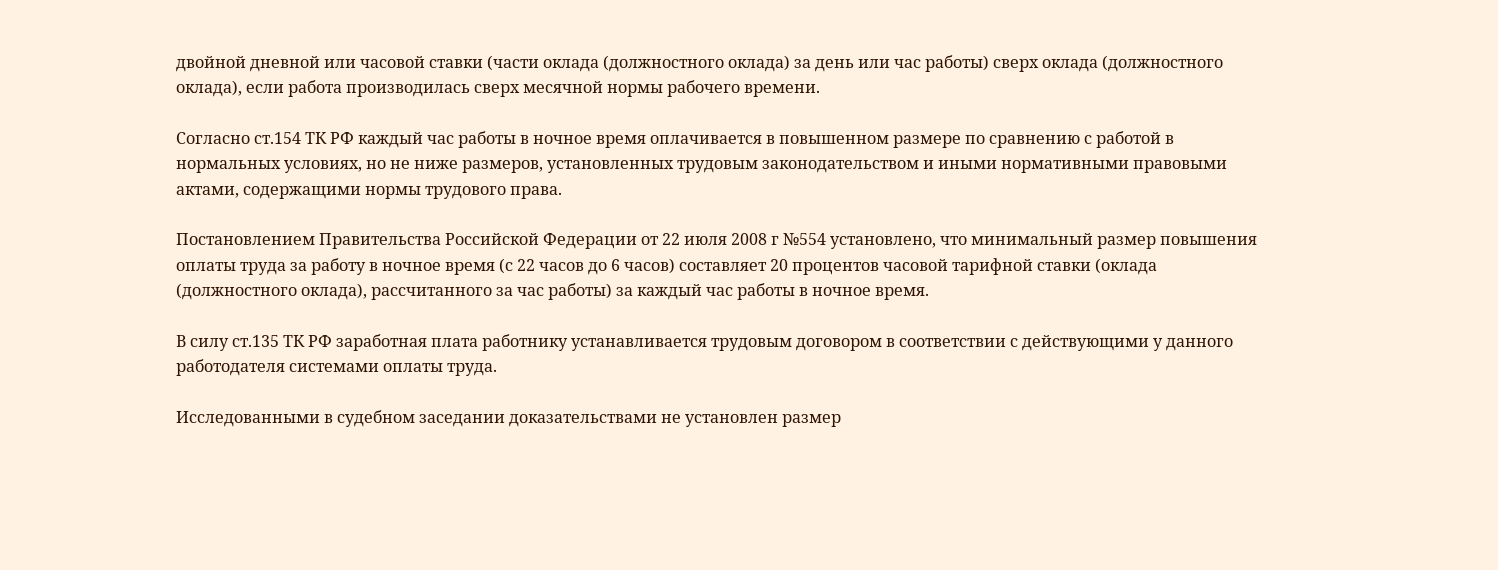двойной дневной или часовой ставки (части оклада (должностного оклада) за день или час работы) сверх оклада (должностного оклада), если работа производилась сверх месячной нормы рабочего времени.

Согласно ст.154 ТК РФ каждый час работы в ночное время оплачивается в повышенном размере по сравнению с работой в нормальных условиях, но не ниже размеров, установленных трудовым законодательством и иными нормативными правовыми актами, содержащими нормы трудового права.

Постановлением Правительства Российской Федерации от 22 июля 2008 г №554 установлено, что минимальный размер повышения оплаты труда за работу в ночное время (с 22 часов до 6 часов) составляет 20 процентов часовой тарифной ставки (оклада (должностного оклада), рассчитанного за час работы) за каждый час работы в ночное время.

В силу ст.135 ТК РФ заработная плата работнику устанавливается трудовым договором в соответствии с действующими у данного работодателя системами оплаты труда.

Исследованными в судебном заседании доказательствами не установлен размер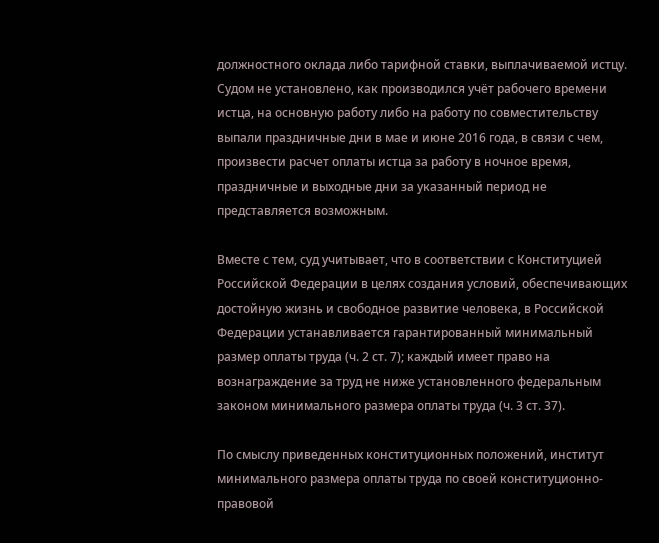должностного оклада либо тарифной ставки, выплачиваемой истцу. Судом не установлено, как производился учёт рабочего времени истца, на основную работу либо на работу по совместительству выпали праздничные дни в мае и июне 2016 года, в связи с чем, произвести расчет оплаты истца за работу в ночное время, праздничные и выходные дни за указанный период не представляется возможным.

Вместе с тем, суд учитывает, что в соответствии с Конституцией Российской Федерации в целях создания условий, обеспечивающих достойную жизнь и свободное развитие человека, в Российской Федерации устанавливается гарантированный минимальный размер оплаты труда (ч. 2 ст. 7); каждый имеет право на вознаграждение за труд не ниже установленного федеральным законом минимального размера оплаты труда (ч. 3 ст. 37).

По смыслу приведенных конституционных положений, институт минимального размера оплаты труда по своей конституционно-правовой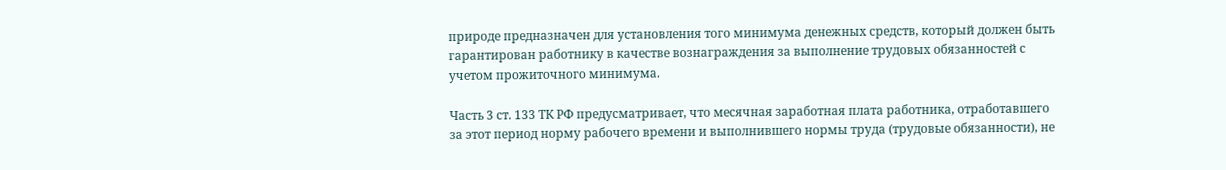природе предназначен для установления того минимума денежных средств, который должен быть гарантирован работнику в качестве вознаграждения за выполнение трудовых обязанностей с учетом прожиточного минимума.

Часть 3 ст. 133 ТК РФ предусматривает, что месячная заработная плата работника, отработавшего за этот период норму рабочего времени и выполнившего нормы труда (трудовые обязанности), не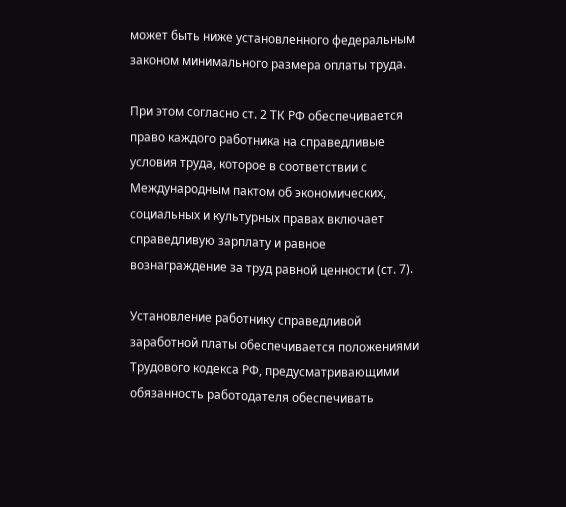может быть ниже установленного федеральным законом минимального размера оплаты труда.

При этом согласно ст. 2 ТК РФ обеспечивается право каждого работника на справедливые условия труда, которое в соответствии с Международным пактом об экономических, социальных и культурных правах включает справедливую зарплату и равное вознаграждение за труд равной ценности (ст. 7).

Установление работнику справедливой заработной платы обеспечивается положениями Трудового кодекса РФ, предусматривающими обязанность работодателя обеспечивать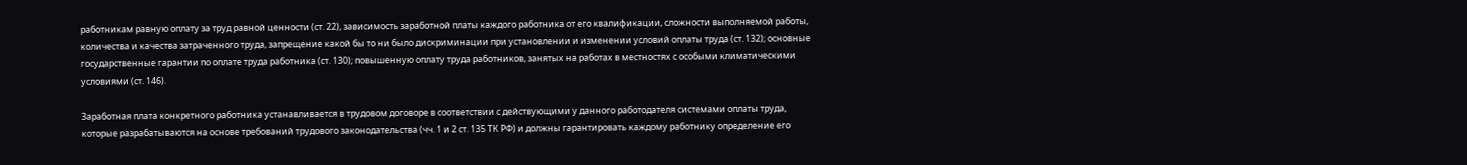работникам равную оплату за труд равной ценности (ст. 22), зависимость заработной платы каждого работника от его квалификации, сложности выполняемой работы, количества и качества затраченного труда, запрещение какой бы то ни было дискриминации при установлении и изменении условий оплаты труда (ст. 132); основные государственные гарантии по оплате труда работника (ст. 130); повышенную оплату труда работников, занятых на работах в местностях с особыми климатическими условиями (ст. 146).

Заработная плата конкретного работника устанавливается в трудовом договоре в соответствии с действующими у данного работодателя системами оплаты труда, которые разрабатываются на основе требований трудового законодательства (чч. 1 и 2 ст. 135 ТК РФ) и должны гарантировать каждому работнику определение его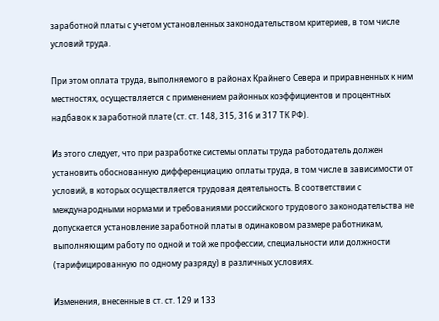заработной платы с учетом установленных законодательством критериев, в том числе условий труда.

При этом оплата труда, выполняемого в районах Крайнего Севера и приравненных к ним местностях, осуществляется с применением районных коэффициентов и процентных надбавок к заработной плате (ст. ст. 148, 315, 316 и 317 ТК РФ).

Из этого следует, что при разработке системы оплаты труда работодатель должен установить обоснованную дифференциацию оплаты труда, в том числе в зависимости от условий, в которых осуществляется трудовая деятельность. В соответствии с международными нормами и требованиями российского трудового законодательства не допускается установление заработной платы в одинаковом размере работникам, выполняющим работу по одной и той же профессии, специальности или должности (тарифицированную по одному разряду) в различных условиях.

Изменения, внесенные в ст. ст. 129 и 133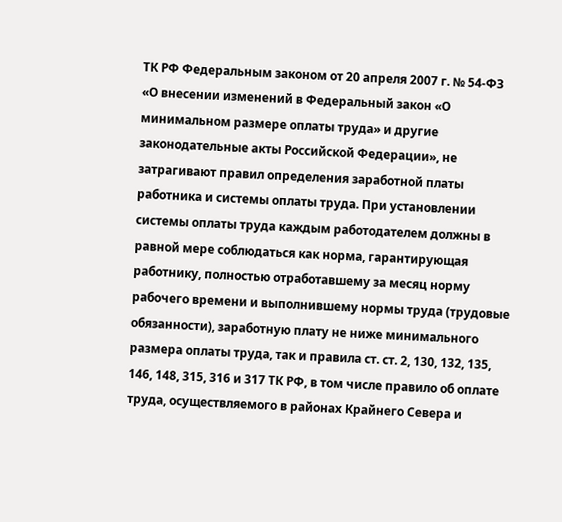ТК РФ Федеральным законом от 20 апреля 2007 г. № 54-ФЗ «О внесении изменений в Федеральный закон «О минимальном размере оплаты труда» и другие законодательные акты Российской Федерации», не затрагивают правил определения заработной платы работника и системы оплаты труда. При установлении системы оплаты труда каждым работодателем должны в равной мере соблюдаться как норма, гарантирующая работнику, полностью отработавшему за месяц норму рабочего времени и выполнившему нормы труда (трудовые обязанности), заработную плату не ниже минимального размера оплаты труда, так и правила ст. ст. 2, 130, 132, 135, 146, 148, 315, 316 и 317 ТК РФ, в том числе правило об оплате труда, осуществляемого в районах Крайнего Севера и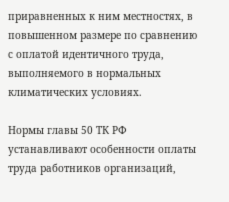приравненных к ним местностях, в повышенном размере по сравнению с оплатой идентичного труда, выполняемого в нормальных климатических условиях.

Нормы главы 50 ТК РФ устанавливают особенности оплаты труда работников организаций,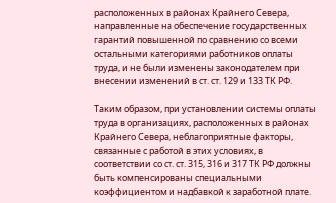расположенных в районах Крайнего Севера, направленные на обеспечение государственных гарантий повышенной по сравнению со всеми остальными категориями работников оплаты труда, и не были изменены законодателем при внесении изменений в ст. ст. 129 и 133 ТК РФ.

Таким образом, при установлении системы оплаты труда в организациях, расположенных в районах Крайнего Севера, неблагоприятные факторы, связанные с работой в этих условиях, в соответствии со ст. ст. 315, 316 и 317 ТК РФ должны быть компенсированы специальными коэффициентом и надбавкой к заработной плате.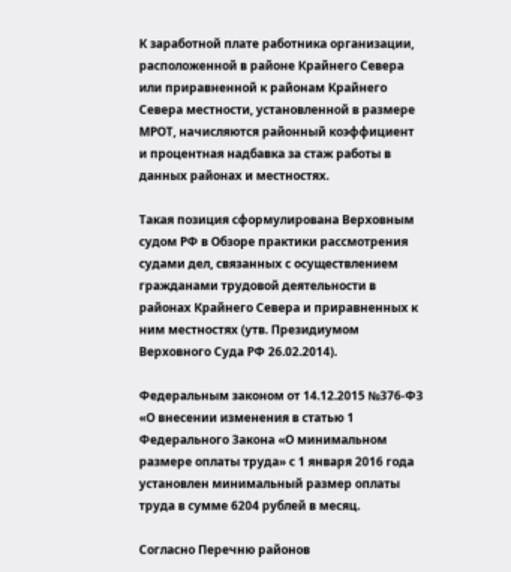К заработной плате работника организации, расположенной в районе Крайнего Севера или приравненной к районам Крайнего Севера местности, установленной в размере МРОТ, начисляются районный коэффициент и процентная надбавка за стаж работы в данных районах и местностях.

Такая позиция сформулирована Верховным судом РФ в Обзоре практики рассмотрения судами дел, связанных с осуществлением гражданами трудовой деятельности в районах Крайнего Севера и приравненных к ним местностях (утв. Президиумом Верховного Суда РФ 26.02.2014).

Федеральным законом от 14.12.2015 №376-ФЗ «О внесении изменения в статью 1 Федерального Закона «О минимальном размере оплаты труда» с 1 января 2016 года установлен минимальный размер оплаты труда в сумме 6204 рублей в месяц.

Согласно Перечню районов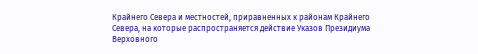Крайнего Севера и местностей, приравненных к районам Крайнего Севера, на которые распространяется действие Указов Президиума Верховного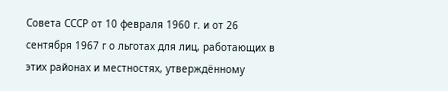Совета СССР от 10 февраля 1960 г. и от 26 сентября 1967 г о льготах для лиц, работающих в этих районах и местностях, утверждённому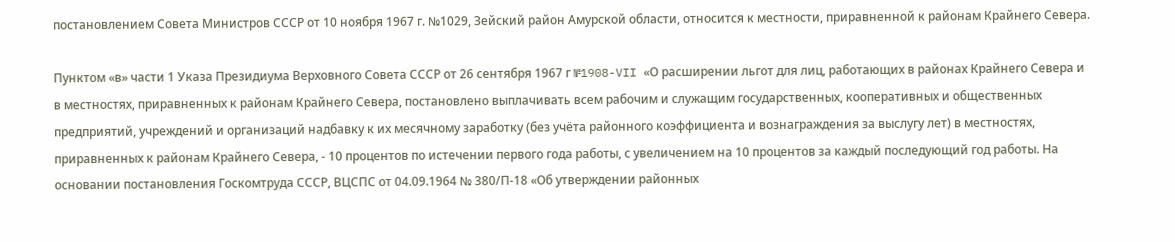постановлением Совета Министров СССР от 10 ноября 1967 г. №1029, Зейский район Амурской области, относится к местности, приравненной к районам Крайнего Севера.

Пунктом «в» части 1 Указа Президиума Верховного Совета СССР от 26 сентября 1967 г №1908-VII «О расширении льгот для лиц, работающих в районах Крайнего Севера и в местностях, приравненных к районам Крайнего Севера, постановлено выплачивать всем рабочим и служащим государственных, кооперативных и общественных предприятий, учреждений и организаций надбавку к их месячному заработку (без учёта районного коэффициента и вознаграждения за выслугу лет) в местностях, приравненных к районам Крайнего Севера, - 10 процентов по истечении первого года работы, с увеличением на 10 процентов за каждый последующий год работы. На основании постановления Госкомтруда СССР, ВЦСПС от 04.09.1964 № 380/П-18 «Об утверждении районных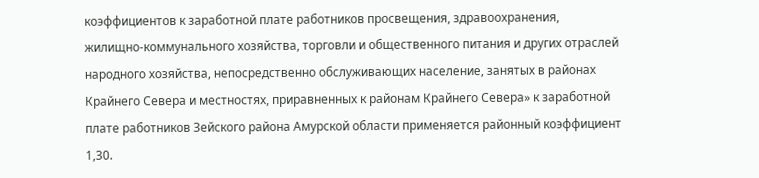коэффициентов к заработной плате работников просвещения, здравоохранения, жилищно-коммунального хозяйства, торговли и общественного питания и других отраслей народного хозяйства, непосредственно обслуживающих население, занятых в районах Крайнего Севера и местностях, приравненных к районам Крайнего Севера» к заработной плате работников Зейского района Амурской области применяется районный коэффициент 1,30.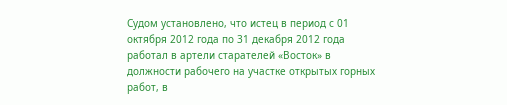Судом установлено, что истец в период с 01 октября 2012 года по 31 декабря 2012 года работал в артели старателей «Восток» в должности рабочего на участке открытых горных работ, в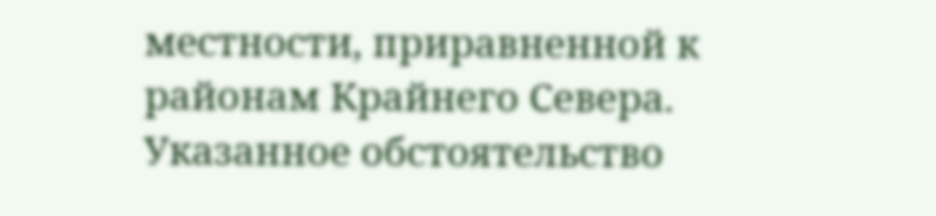местности, приравненной к районам Крайнего Севера. Указанное обстоятельство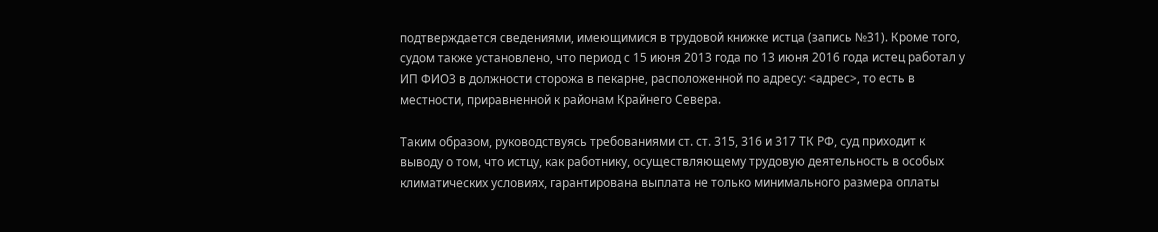подтверждается сведениями, имеющимися в трудовой книжке истца (запись №31). Кроме того, судом также установлено, что период с 15 июня 2013 года по 13 июня 2016 года истец работал у ИП ФИО3 в должности сторожа в пекарне, расположенной по адресу: <адрес>, то есть в местности, приравненной к районам Крайнего Севера.

Таким образом, руководствуясь требованиями ст. ст. 315, 316 и 317 ТК РФ, суд приходит к выводу о том, что истцу, как работнику, осуществляющему трудовую деятельность в особых климатических условиях, гарантирована выплата не только минимального размера оплаты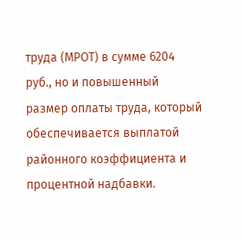труда (МРОТ) в сумме 6204 руб., но и повышенный размер оплаты труда, который обеспечивается выплатой районного коэффициента и процентной надбавки.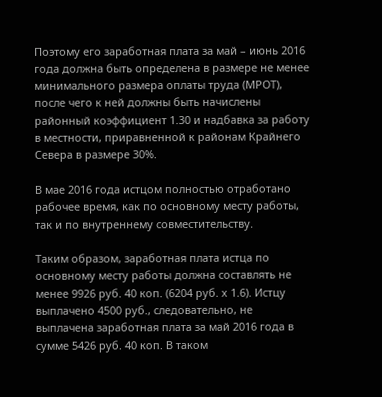Поэтому его заработная плата за май – июнь 2016 года должна быть определена в размере не менее минимального размера оплаты труда (МРОТ), после чего к ней должны быть начислены районный коэффициент 1.30 и надбавка за работу в местности, приравненной к районам Крайнего Севера в размере 30%.

В мае 2016 года истцом полностью отработано рабочее время, как по основному месту работы, так и по внутреннему совместительству.

Таким образом, заработная плата истца по основному месту работы должна составлять не менее 9926 руб. 40 коп. (6204 руб. х 1.6). Истцу выплачено 4500 руб., следовательно, не выплачена заработная плата за май 2016 года в сумме 5426 руб. 40 коп. В таком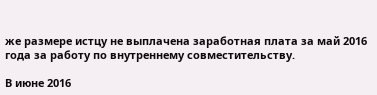же размере истцу не выплачена заработная плата за май 2016 года за работу по внутреннему совместительству.

В июне 2016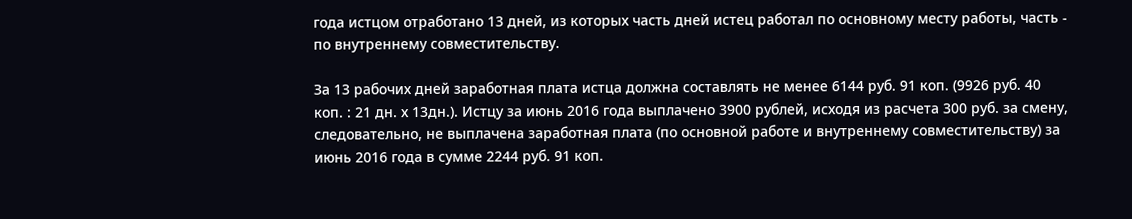года истцом отработано 13 дней, из которых часть дней истец работал по основному месту работы, часть - по внутреннему совместительству.

За 13 рабочих дней заработная плата истца должна составлять не менее 6144 руб. 91 коп. (9926 руб. 40 коп. : 21 дн. х 13дн.). Истцу за июнь 2016 года выплачено 3900 рублей, исходя из расчета 300 руб. за смену, следовательно, не выплачена заработная плата (по основной работе и внутреннему совместительству) за июнь 2016 года в сумме 2244 руб. 91 коп.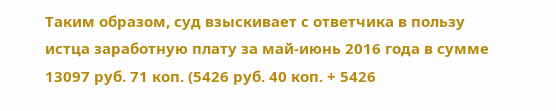Таким образом, суд взыскивает с ответчика в пользу истца заработную плату за май-июнь 2016 года в сумме 13097 руб. 71 коп. (5426 руб. 40 коп. + 5426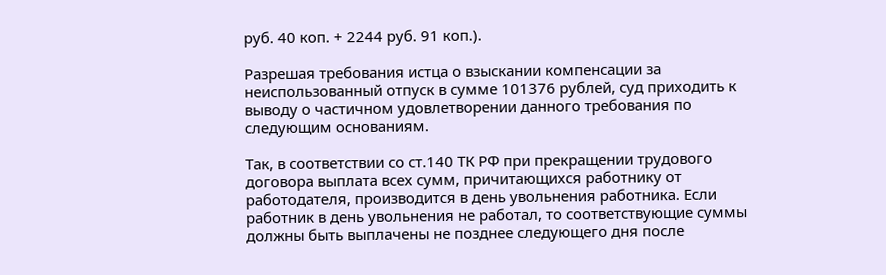руб. 40 коп. + 2244 руб. 91 коп.).

Разрешая требования истца о взыскании компенсации за неиспользованный отпуск в сумме 101376 рублей, суд приходить к выводу о частичном удовлетворении данного требования по следующим основаниям.

Так, в соответствии со ст.140 ТК РФ при прекращении трудового договора выплата всех сумм, причитающихся работнику от работодателя, производится в день увольнения работника. Если работник в день увольнения не работал, то соответствующие суммы должны быть выплачены не позднее следующего дня после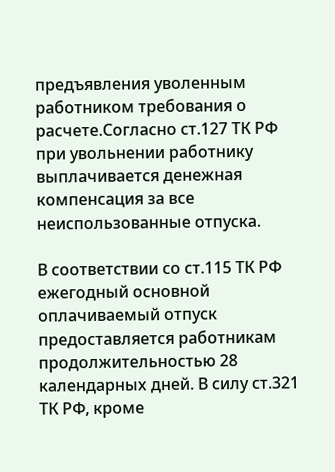предъявления уволенным работником требования о расчете.Согласно ст.127 ТК РФ при увольнении работнику выплачивается денежная компенсация за все неиспользованные отпуска.

В соответствии со ст.115 ТК РФ ежегодный основной оплачиваемый отпуск предоставляется работникам продолжительностью 28 календарных дней. В силу ст.321 ТК РФ, кроме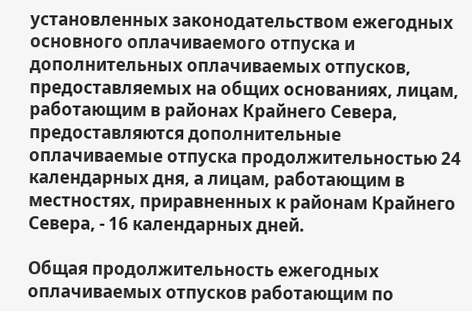установленных законодательством ежегодных основного оплачиваемого отпуска и дополнительных оплачиваемых отпусков, предоставляемых на общих основаниях, лицам, работающим в районах Крайнего Севера, предоставляются дополнительные оплачиваемые отпуска продолжительностью 24 календарных дня, а лицам, работающим в местностях, приравненных к районам Крайнего Севера, - 16 календарных дней.

Общая продолжительность ежегодных оплачиваемых отпусков работающим по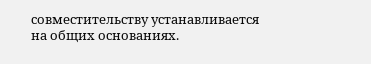совместительству устанавливается на общих основаниях.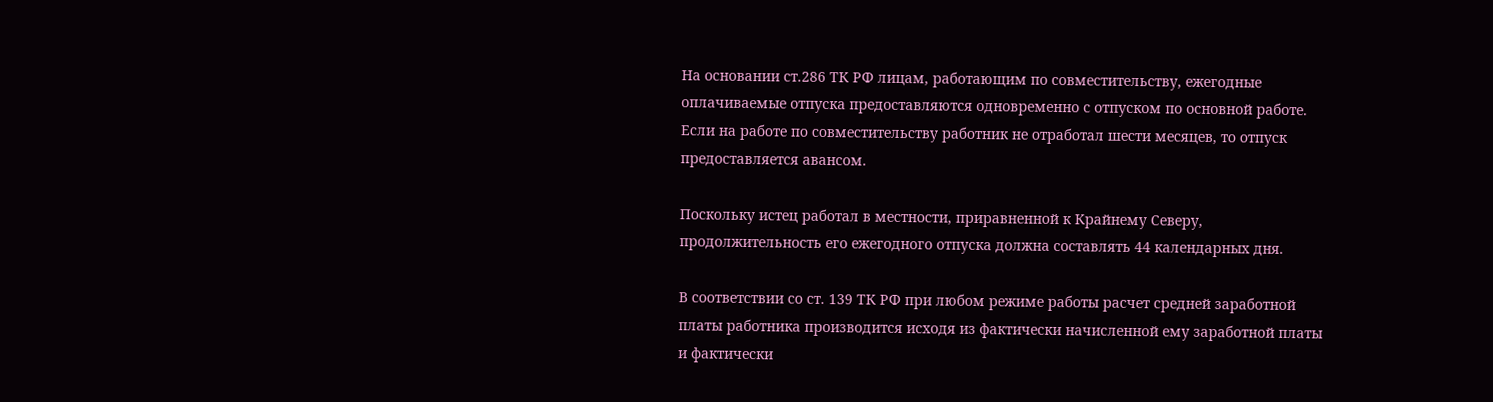На основании ст.286 ТК РФ лицам, работающим по совместительству, ежегодные оплачиваемые отпуска предоставляются одновременно с отпуском по основной работе. Если на работе по совместительству работник не отработал шести месяцев, то отпуск предоставляется авансом.

Поскольку истец работал в местности, приравненной к Крайнему Северу, продолжительность его ежегодного отпуска должна составлять 44 календарных дня.

В соответствии со ст. 139 ТК РФ при любом режиме работы расчет средней заработной платы работника производится исходя из фактически начисленной ему заработной платы и фактически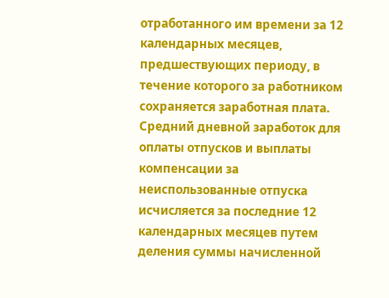отработанного им времени за 12 календарных месяцев, предшествующих периоду, в течение которого за работником сохраняется заработная плата. Средний дневной заработок для оплаты отпусков и выплаты компенсации за неиспользованные отпуска исчисляется за последние 12 календарных месяцев путем деления суммы начисленной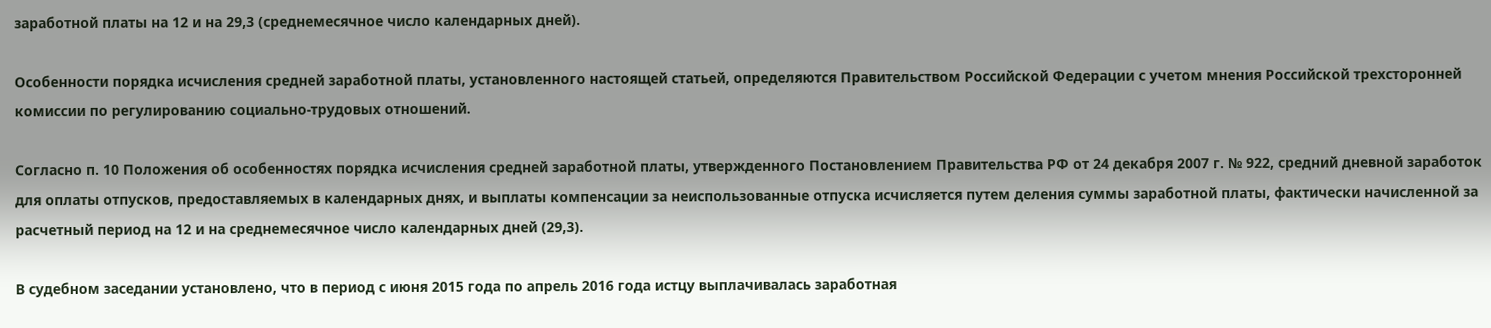заработной платы на 12 и на 29,3 (среднемесячное число календарных дней).

Особенности порядка исчисления средней заработной платы, установленного настоящей статьей, определяются Правительством Российской Федерации с учетом мнения Российской трехсторонней комиссии по регулированию социально-трудовых отношений.

Согласно п. 10 Положения об особенностях порядка исчисления средней заработной платы, утвержденного Постановлением Правительства РФ от 24 декабря 2007 г. № 922, средний дневной заработок для оплаты отпусков, предоставляемых в календарных днях, и выплаты компенсации за неиспользованные отпуска исчисляется путем деления суммы заработной платы, фактически начисленной за расчетный период на 12 и на среднемесячное число календарных дней (29,3).

В судебном заседании установлено, что в период с июня 2015 года по апрель 2016 года истцу выплачивалась заработная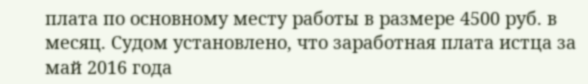плата по основному месту работы в размере 4500 руб. в месяц. Судом установлено, что заработная плата истца за май 2016 года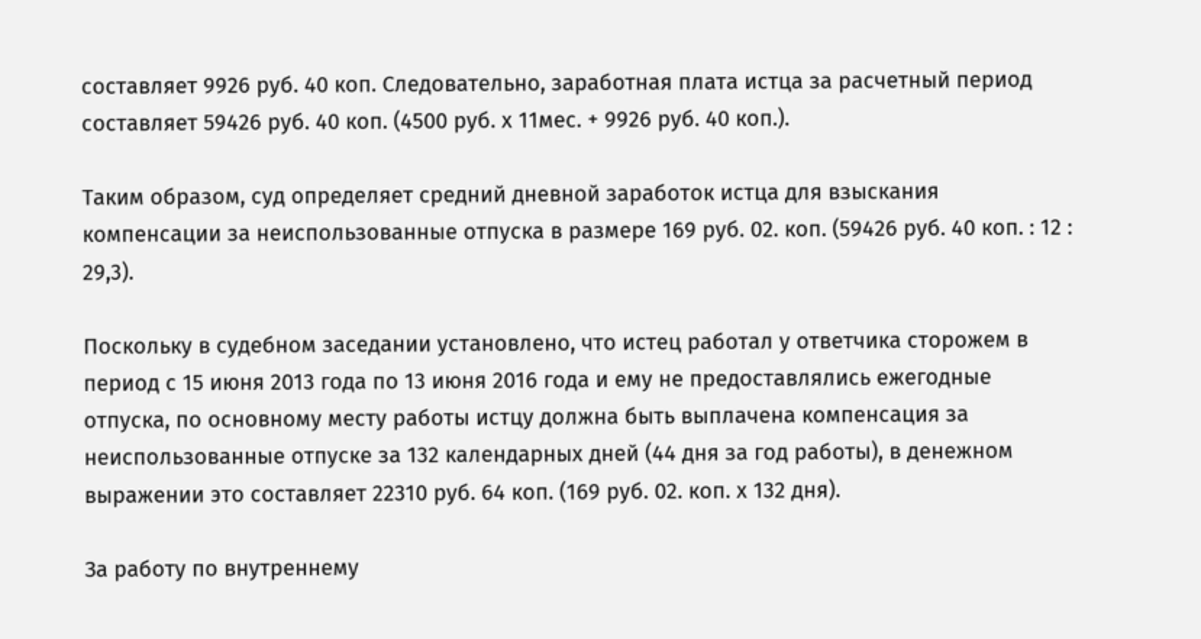составляет 9926 руб. 40 коп. Следовательно, заработная плата истца за расчетный период составляет 59426 руб. 40 коп. (4500 руб. х 11мес. + 9926 руб. 40 коп.).

Таким образом, суд определяет средний дневной заработок истца для взыскания компенсации за неиспользованные отпуска в размере 169 руб. 02. коп. (59426 руб. 40 коп. : 12 : 29,3).

Поскольку в судебном заседании установлено, что истец работал у ответчика сторожем в период с 15 июня 2013 года по 13 июня 2016 года и ему не предоставлялись ежегодные отпуска, по основному месту работы истцу должна быть выплачена компенсация за неиспользованные отпуске за 132 календарных дней (44 дня за год работы), в денежном выражении это составляет 22310 руб. 64 коп. (169 руб. 02. коп. х 132 дня).

За работу по внутреннему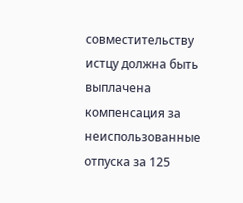совместительству истцу должна быть выплачена компенсация за неиспользованные отпуска за 125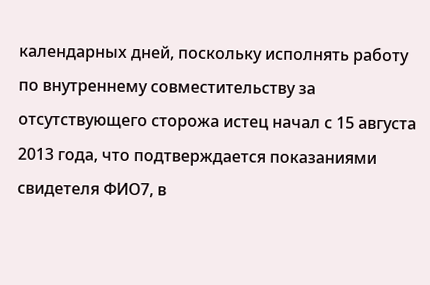календарных дней, поскольку исполнять работу по внутреннему совместительству за отсутствующего сторожа истец начал с 15 августа 2013 года, что подтверждается показаниями свидетеля ФИО7, в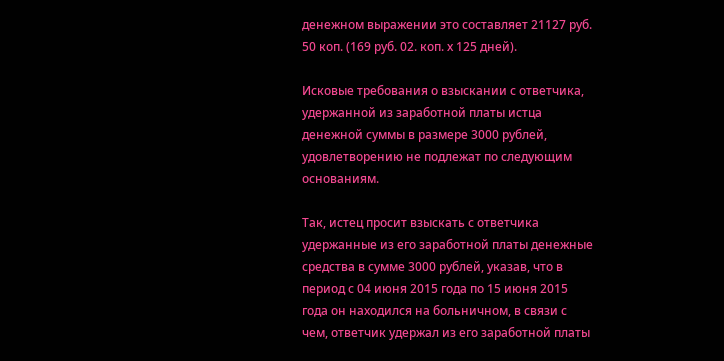денежном выражении это составляет 21127 руб. 50 коп. (169 руб. 02. коп. х 125 дней).

Исковые требования о взыскании с ответчика, удержанной из заработной платы истца денежной суммы в размере 3000 рублей, удовлетворению не подлежат по следующим основаниям.

Так, истец просит взыскать с ответчика удержанные из его заработной платы денежные средства в сумме 3000 рублей, указав, что в период с 04 июня 2015 года по 15 июня 2015 года он находился на больничном, в связи с чем, ответчик удержал из его заработной платы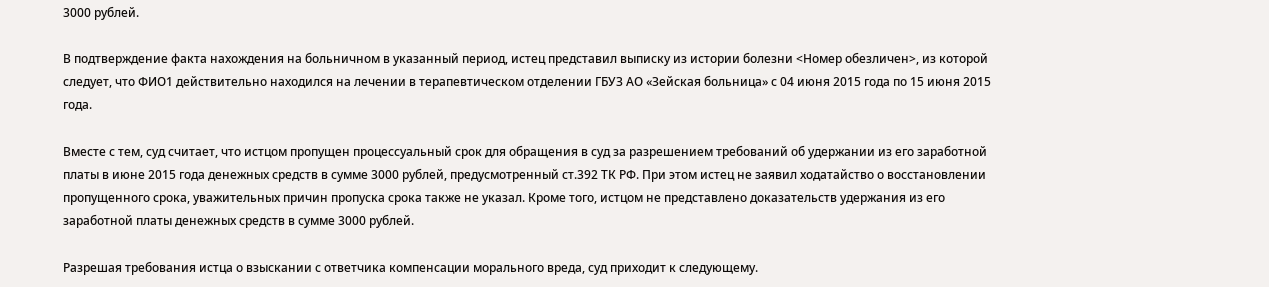3000 рублей.

В подтверждение факта нахождения на больничном в указанный период, истец представил выписку из истории болезни <Номер обезличен>, из которой следует, что ФИО1 действительно находился на лечении в терапевтическом отделении ГБУЗ АО «Зейская больница» с 04 июня 2015 года по 15 июня 2015 года.

Вместе с тем, суд считает, что истцом пропущен процессуальный срок для обращения в суд за разрешением требований об удержании из его заработной платы в июне 2015 года денежных средств в сумме 3000 рублей, предусмотренный ст.392 ТК РФ. При этом истец не заявил ходатайство о восстановлении пропущенного срока, уважительных причин пропуска срока также не указал. Кроме того, истцом не представлено доказательств удержания из его заработной платы денежных средств в сумме 3000 рублей.

Разрешая требования истца о взыскании с ответчика компенсации морального вреда, суд приходит к следующему.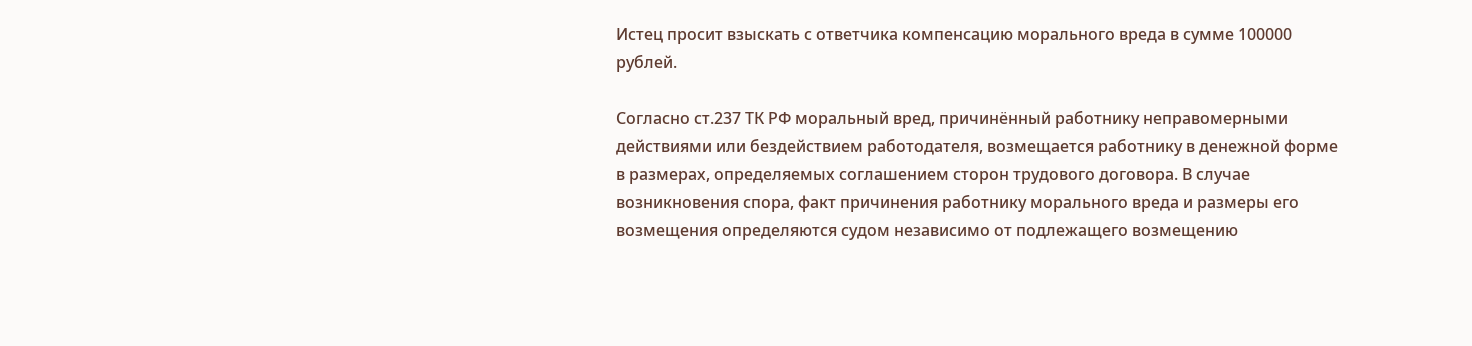Истец просит взыскать с ответчика компенсацию морального вреда в сумме 100000 рублей.

Согласно ст.237 ТК РФ моральный вред, причинённый работнику неправомерными действиями или бездействием работодателя, возмещается работнику в денежной форме в размерах, определяемых соглашением сторон трудового договора. В случае возникновения спора, факт причинения работнику морального вреда и размеры его возмещения определяются судом независимо от подлежащего возмещению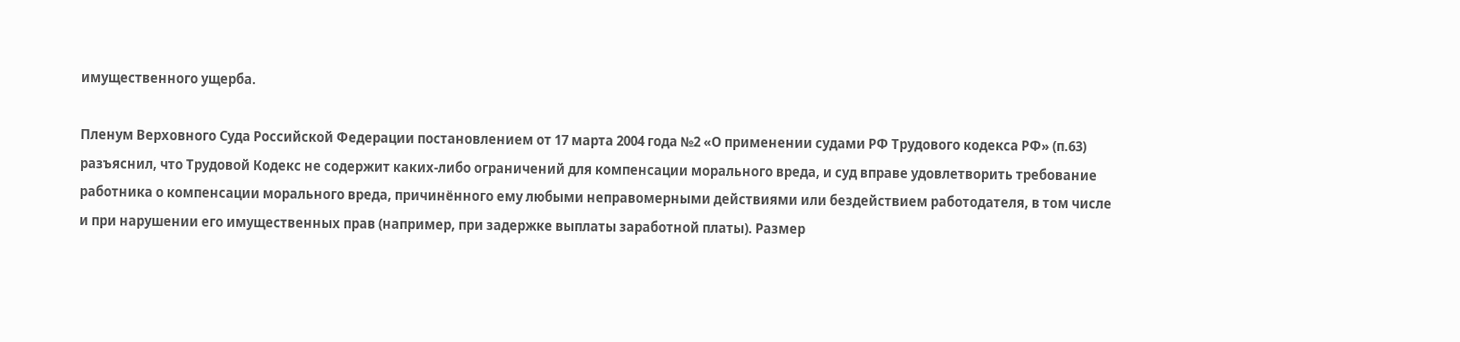имущественного ущерба.

Пленум Верховного Суда Российской Федерации постановлением от 17 марта 2004 года №2 «О применении судами РФ Трудового кодекса РФ» (п.63) разъяснил, что Трудовой Кодекс не содержит каких-либо ограничений для компенсации морального вреда, и суд вправе удовлетворить требование работника о компенсации морального вреда, причинённого ему любыми неправомерными действиями или бездействием работодателя, в том числе и при нарушении его имущественных прав (например, при задержке выплаты заработной платы). Размер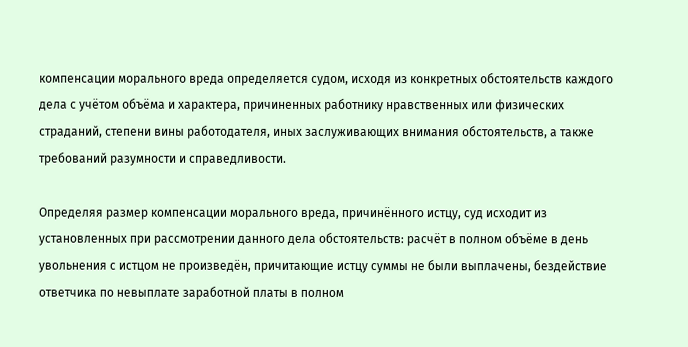компенсации морального вреда определяется судом, исходя из конкретных обстоятельств каждого дела с учётом объёма и характера, причиненных работнику нравственных или физических страданий, степени вины работодателя, иных заслуживающих внимания обстоятельств, а также требований разумности и справедливости.

Определяя размер компенсации морального вреда, причинённого истцу, суд исходит из установленных при рассмотрении данного дела обстоятельств: расчёт в полном объёме в день увольнения с истцом не произведён, причитающие истцу суммы не были выплачены, бездействие ответчика по невыплате заработной платы в полном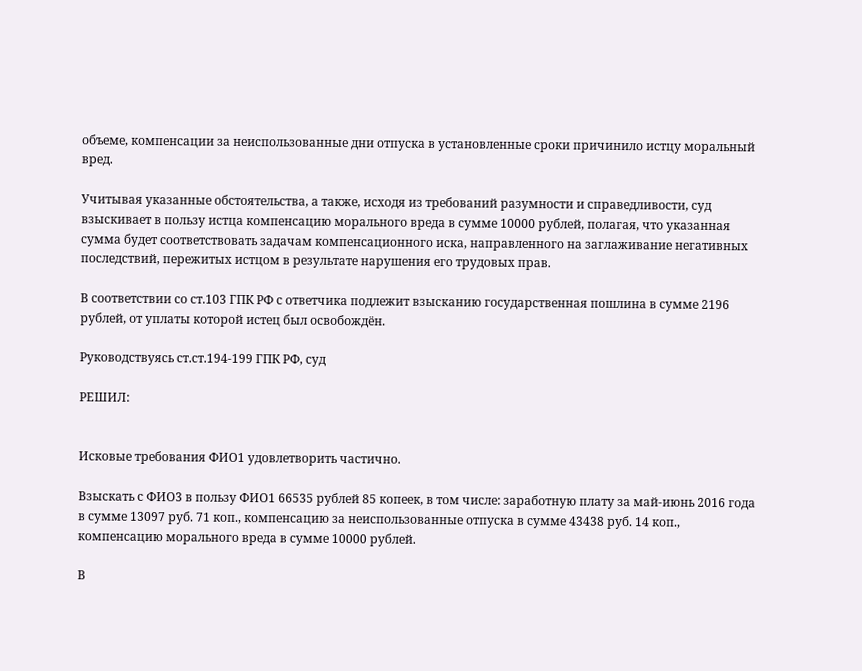объеме, компенсации за неиспользованные дни отпуска в установленные сроки причинило истцу моральный вред.

Учитывая указанные обстоятельства, а также, исходя из требований разумности и справедливости, суд взыскивает в пользу истца компенсацию морального вреда в сумме 10000 рублей, полагая, что указанная сумма будет соответствовать задачам компенсационного иска, направленного на заглаживание негативных последствий, пережитых истцом в результате нарушения его трудовых прав.

В соответствии со ст.103 ГПК РФ с ответчика подлежит взысканию государственная пошлина в сумме 2196 рублей, от уплаты которой истец был освобождён.

Руководствуясь ст.ст.194-199 ГПК РФ, суд

РЕШИЛ:


Исковые требования ФИО1 удовлетворить частично.

Взыскать с ФИО3 в пользу ФИО1 66535 рублей 85 копеек, в том числе: заработную плату за май-июнь 2016 года в сумме 13097 руб. 71 коп., компенсацию за неиспользованные отпуска в сумме 43438 руб. 14 коп., компенсацию морального вреда в сумме 10000 рублей.

В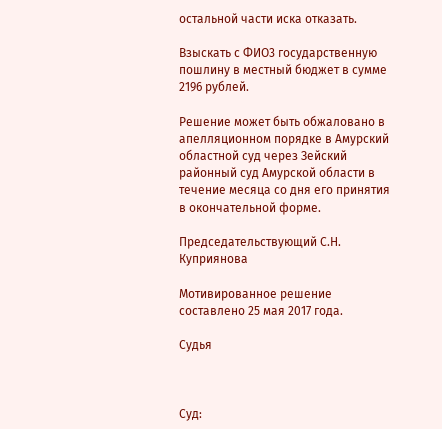остальной части иска отказать.

Взыскать с ФИО3 государственную пошлину в местный бюджет в сумме 2196 рублей.

Решение может быть обжаловано в апелляционном порядке в Амурский областной суд через Зейский районный суд Амурской области в течение месяца со дня его принятия в окончательной форме.

Председательствующий С.Н. Куприянова

Мотивированное решение составлено 25 мая 2017 года.

Судья



Суд: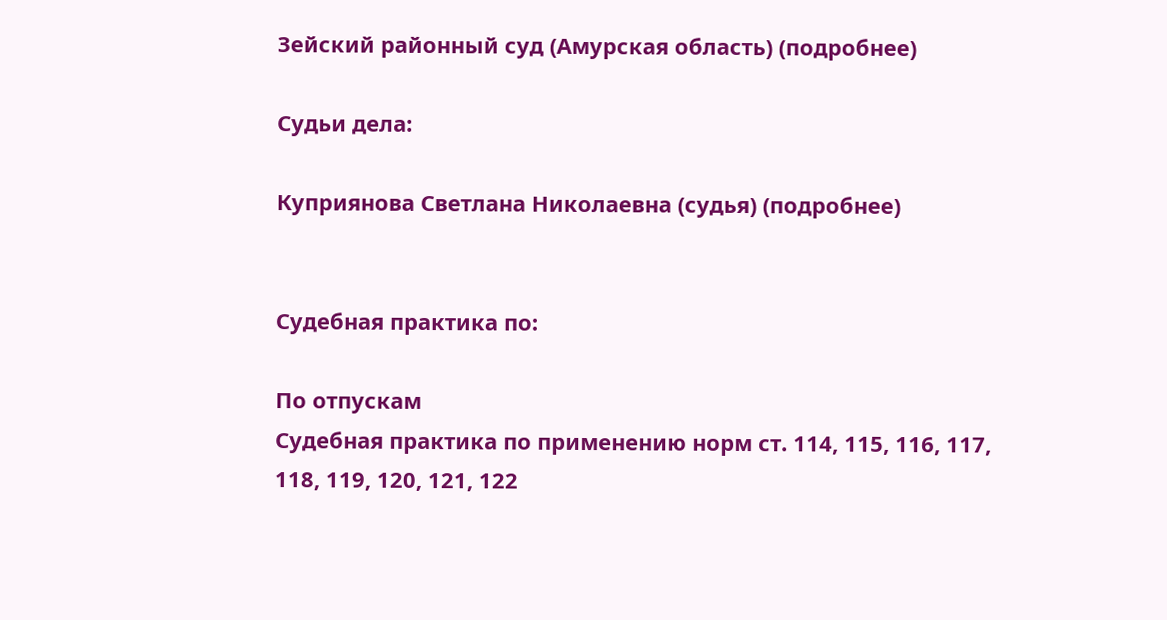Зейский районный суд (Амурская область) (подробнее)

Судьи дела:

Куприянова Светлана Николаевна (судья) (подробнее)


Судебная практика по:

По отпускам
Судебная практика по применению норм ст. 114, 115, 116, 117, 118, 119, 120, 121, 122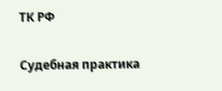ТК РФ

Судебная практика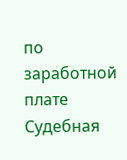по заработной плате
Судебная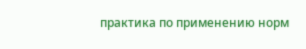практика по применению норм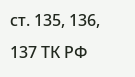ст. 135, 136, 137 ТК РФ